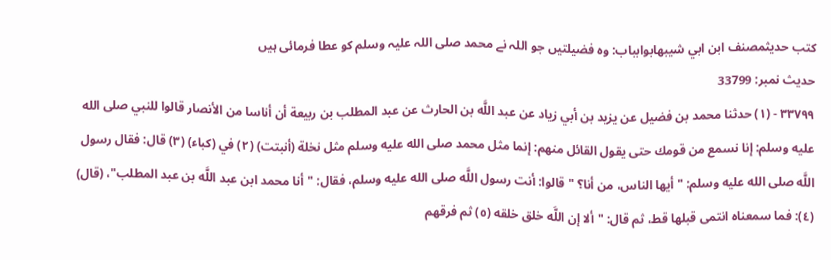کتب حدیثمصنف ابن ابي شيبهابوابباب: وہ فضیلتیں جو اللہ نے محمد صلی اللہ علیہ وسلم کو عطا فرمائی ہیں
حدیث نمبر: 33799
٣٣٧٩٩ - (١) حدثنا محمد بن فضيل عن يزيد بن أبي زياد عن عبد اللَّه بن الحارث عن عبد المطلب بن ربيعة أن أناسا من الأنصار قالوا للنبي صلى الله عليه وسلم: إنا نسمع من قومك حتى يقول القائل منهم: إنما مثل محمد صلى الله عليه وسلم مثل نخلة (أنبتت) (٢) في (كباء) (٣) قال: فقال رسول اللَّه صلى الله عليه وسلم: "أيها الناس، من أنا؟ " قالوا: أنت رسول اللَّه صلى الله عليه وسلم، فقال: "أنا محمد ابن عبد اللَّه بن عبد المطلب"، (قال) (٤): فما سمعناه انتمى قبلها قط، ثم قال: "ألا إن اللَّه خلق خلقه (٥) ثم فرقهم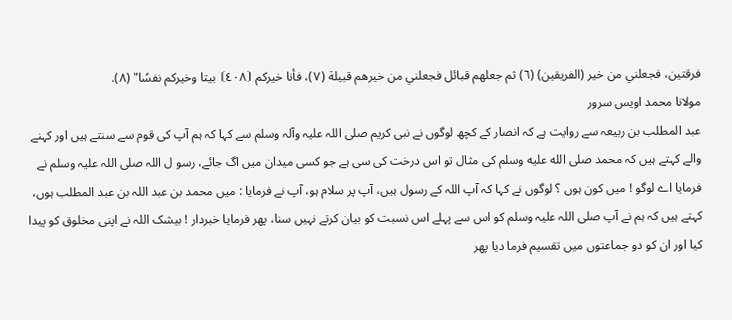فرقتين، فجعلني من خير (الفريقين) (٦) ثم جعلهم قبائل فجعلني من خيرهم قبيلة (٧)، فأنا خيركم ⦗٤٠٨⦘ بيتا وخيركم نفسًا" (٨).
مولانا محمد اویس سرور
عبد المطلب بن ربیعہ سے روایت ہے کہ انصار کے کچھ لوگوں نے نبی کریم صلی اللہ علیہ وآلہ وسلم سے کہا کہ ہم آپ کی قوم سے سنتے ہیں اور کہنے والے کہتے ہیں کہ محمد صلى الله عليه وسلم کی مثال تو اس درخت کی سی ہے جو کسی میدان میں اگ جائے، رسو ل اللہ صلی اللہ علیہ وسلم نے فرمایا اے لوگو ! میں کون ہوں ؟ لوگوں نے کہا کہ آپ اللہ کے رسول ہیں، آپ پر سلام ہو، آپ نے فرمایا : میں محمد بن عبد اللہ بن عبد المطلب ہوں، کہتے ہیں کہ ہم نے آپ صلی اللہ علیہ وسلم کو اس سے پہلے اس نسبت کو بیان کرتے نہیں سنا، پھر فرمایا خبردار ! بیشک اللہ نے اپنی مخلوق کو پیدا کیا اور ان کو دو جماعتوں میں تقسیم فرما دیا پھر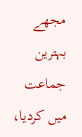مجھے بہترین جماعت میں کردیا،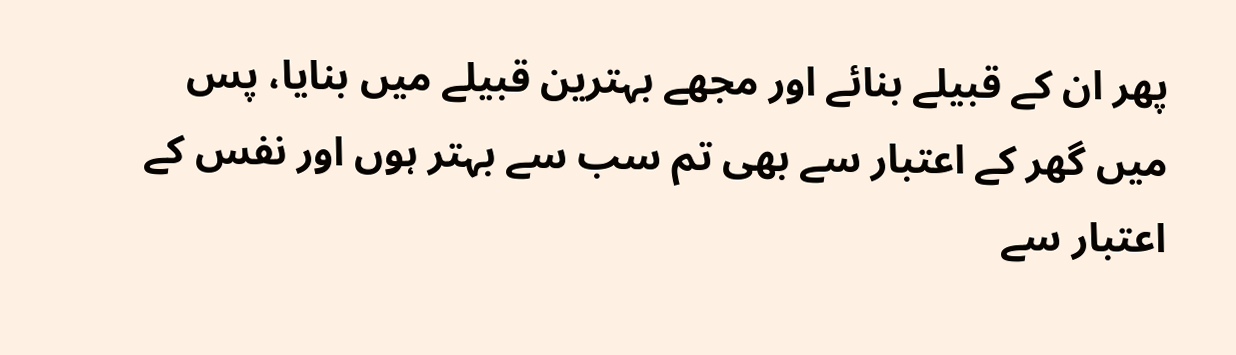پھر ان کے قبیلے بنائے اور مجھے بہترین قبیلے میں بنایا، پس میں گھر کے اعتبار سے بھی تم سب سے بہتر ہوں اور نفس کے اعتبار سے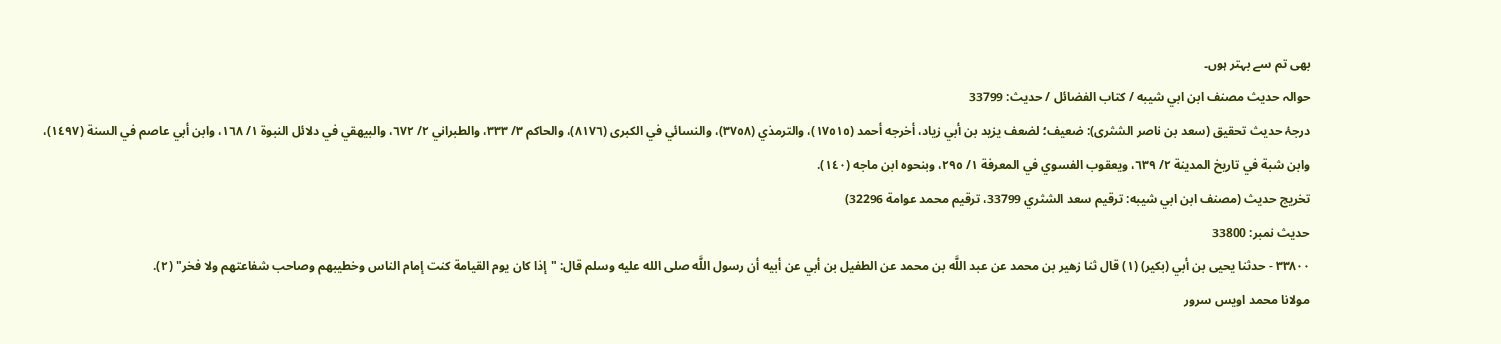بھی تم سے بہتر ہوں۔
حوالہ حدیث مصنف ابن ابي شيبه / كتاب الفضائل / حدیث: 33799
درجۂ حدیث تحقیق (سعد بن ناصر الشثری): ضعيف؛ لضعف يزيد بن أبي زياد، أخرجه أحمد (١٧٥١٥)، والترمذي (٣٧٥٨)، والنسائي في الكبرى (٨١٧٦)، والحاكم ٣/ ٣٣٣، والطبراني ٢/ ٦٧٢، والبيهقي في دلائل النبوة ١/ ١٦٨، وابن أبي عاصم في السنة (١٤٩٧)، وابن شبة في تاريخ المدينة ٢/ ٦٣٩، ويعقوب الفسوي في المعرفة ١/ ٢٩٥، وبنحوه ابن ماجه (١٤٠).
تخریج حدیث (مصنف ابن ابي شيبه: ترقيم سعد الشثري 33799، ترقيم محمد عوامة 32296)
حدیث نمبر: 33800
٣٣٨٠٠ - حدثنا يحيى بن أبي (بكير) (١) قال ثنا زهير بن محمد عن عبد اللَّه بن محمد عن الطفيل بن أبي عن أبيه أن رسول اللَّه صلى الله عليه وسلم قال: "إذا كان يوم القيامة كنت إمام الناس وخطيبهم وصاحب شفاعتهم ولا فخر" (٢).
مولانا محمد اویس سرور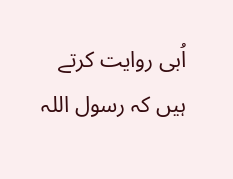اُبی روایت کرتے ہیں کہ رسول اللہ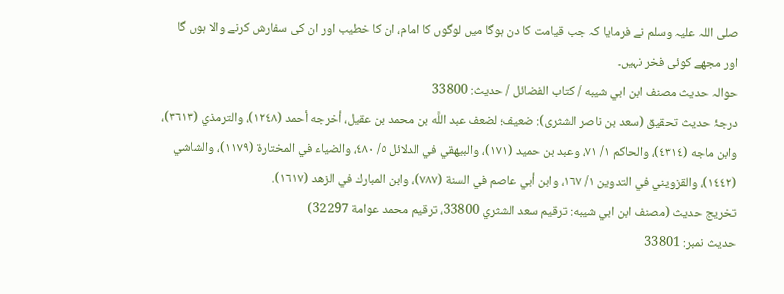صلی اللہ علیہ وسلم نے فرمایا کہ جب قیامت کا دن ہوگا میں لوگوں کا امام، ان کا خطیب اور ان کی سفارش کرنے والا ہوں گا اور مجھے کوئی فخر نہیں۔
حوالہ حدیث مصنف ابن ابي شيبه / كتاب الفضائل / حدیث: 33800
درجۂ حدیث تحقیق (سعد بن ناصر الشثری): ضعيف؛ لضعف عبد اللَّه بن محمد بن عقيل، أخرجه أحمد (١٢٤٨)، والترمذي (٣٦١٣)، وابن ماجه (٤٣١٤)، والحاكم ١/ ٧١، وعبد بن حميد (١٧١)، والبيهقي في الدلائل ٥/ ٤٨٠، والضياء في المختارة (١١٧٩)، والشاشي (١٤٤٢)، والقزويني في التدوين ١/ ١٦٧، وابن أبي عاصم في السنة (٧٨٧)، وابن المبارك في الزهد (١٦١٧).
تخریج حدیث (مصنف ابن ابي شيبه: ترقيم سعد الشثري 33800، ترقيم محمد عوامة 32297)
حدیث نمبر: 33801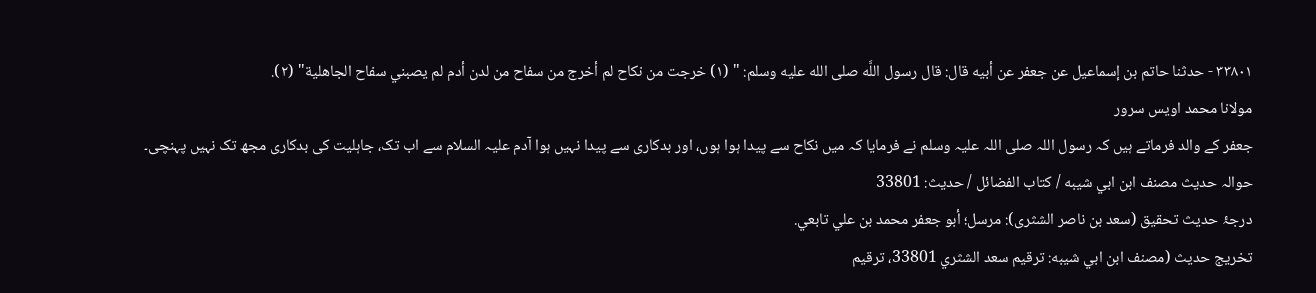٣٣٨٠١ - حدثنا حاتم بن إسماعيل عن جعفر عن أبيه قال: قال رسول اللَّه صلى الله عليه وسلم: " (١) خرجت من نكاح لم أخرج من سفاح من لدن أدم لم يصبني سفاح الجاهلية" (٢).
مولانا محمد اویس سرور
جعفر کے والد فرماتے ہیں کہ رسول اللہ صلی اللہ علیہ وسلم نے فرمایا کہ میں نکاح سے پیدا ہوا ہوں، اور بدکاری سے پیدا نہیں ہوا آدم علیہ السلام سے اب تک، جاہلیت کی بدکاری مجھ تک نہیں پہنچی۔
حوالہ حدیث مصنف ابن ابي شيبه / كتاب الفضائل / حدیث: 33801
درجۂ حدیث تحقیق (سعد بن ناصر الشثری): مرسل؛ أبو جعفر محمد بن علي تابعي.
تخریج حدیث (مصنف ابن ابي شيبه: ترقيم سعد الشثري 33801، ترقيم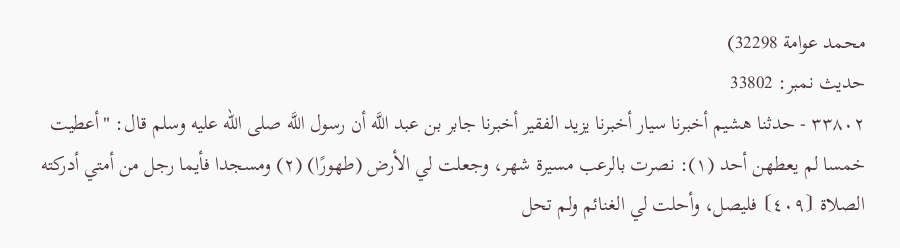محمد عوامة 32298)
حدیث نمبر: 33802
٣٣٨٠٢ - حدثنا هشيم أخبرنا سيار أخبرنا يزيد الفقير أخبرنا جابر بن عبد اللَّه أن رسول اللَّه صلى الله عليه وسلم قال: "أعطيت خمسا لم يعطهن أحد (١): نصرت بالرعب مسيرة شهر، وجعلت لي الأرض (طهورًا) (٢) ومسجدا فأيما رجل من أمتي أدركته الصلاة ⦗٤٠٩⦘ فليصل، وأحلت لي الغنائم ولم تحل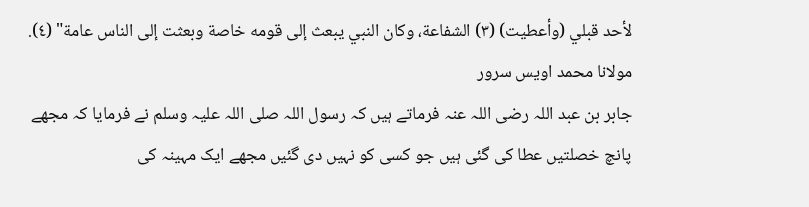لأحد قبلي (وأعطيت) (٣) الشفاعة، وكان النبي يبعث إلى قومه خاصة وبعثت إلى الناس عامة" (٤).
مولانا محمد اویس سرور
جابر بن عبد اللہ رضی اللہ عنہ فرماتے ہیں کہ رسول اللہ صلی اللہ علیہ وسلم نے فرمایا کہ مجھے پانچ خصلتیں عطا کی گئی ہیں جو کسی کو نہیں دی گئیں مجھے ایک مہینہ کی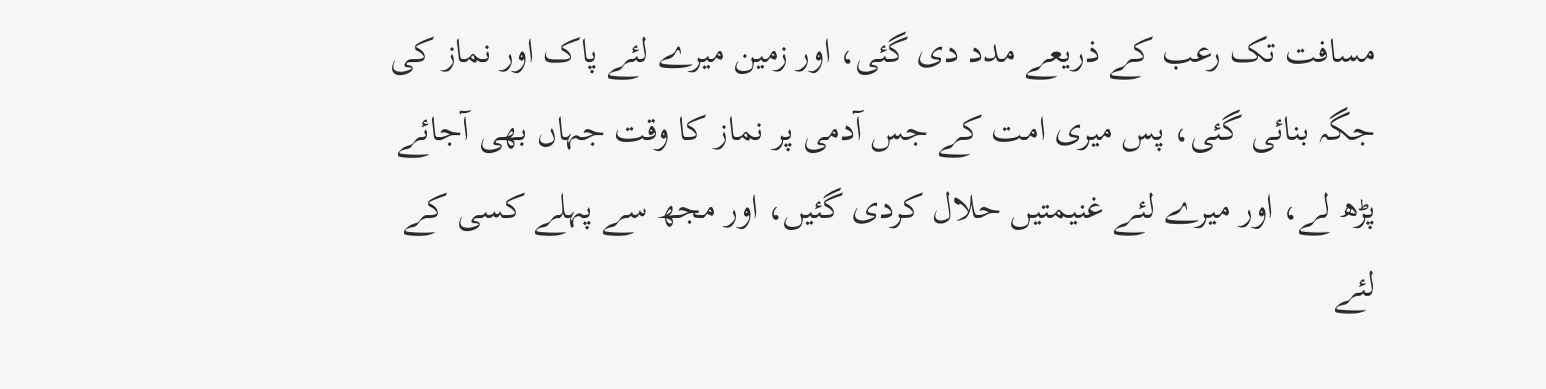مسافت تک رعب کے ذریعے مدد دی گئی، اور زمین میرے لئے پاک اور نماز کی جگہ بنائی گئی، پس میری امت کے جس آدمی پر نماز کا وقت جہاں بھی آجائے پڑھ لے، اور میرے لئے غنیمتیں حلال کردی گئیں، اور مجھ سے پہلے کسی کے لئے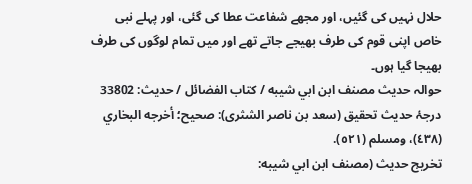حلال نہیں کی گئیں، اور مجھے شفاعت عطا کی گئی، اور پہلے نبی خاص اپنی قوم کی طرف بھیجے جاتے تھے اور میں تمام لوگوں کی طرف بھیجا گیا ہوں۔
حوالہ حدیث مصنف ابن ابي شيبه / كتاب الفضائل / حدیث: 33802
درجۂ حدیث تحقیق (سعد بن ناصر الشثری): صحيح؛ أخرجه البخاري (٤٣٨)، ومسلم (٥٢١).
تخریج حدیث (مصنف ابن ابي شيبه: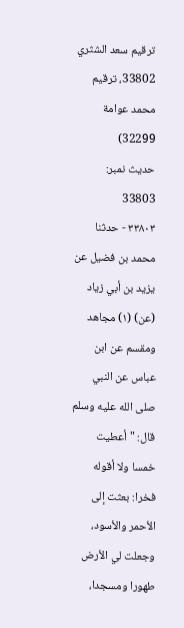ترقيم سعد الشثري 33802، ترقيم محمد عوامة 32299)
حدیث نمبر: 33803
٣٣٨٠٣ - حدثنا محمد بن فضيل عن يزيد بن أبي زياد (عن) (١) مجاهد ومقسم عن ابن عباس عن النبي صلى الله عليه وسلم قال: "أعطيت خمسا ولا أقوله فخرا: بعثت إلى الأحمر والأسود، وجعلت لي الأرض طهورا ومسجدا،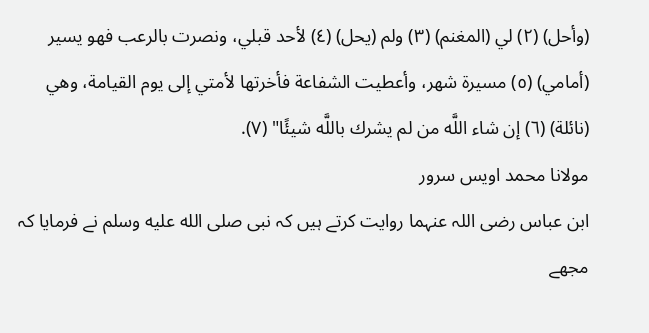(وأحل) (٢) لي (المغنم) (٣) ولم (يحل) (٤) لأحد قبلي، ونصرت بالرعب فهو يسير (أمامي) (٥) مسيرة شهر، وأعطيت الشفاعة فأخرتها لأمتي إلى يوم القيامة، وهي (نائلة) (٦) إن شاء اللَّه من لم يشرك باللَّه شيئًا" (٧).
مولانا محمد اویس سرور
ابن عباس رضی اللہ عنہما روایت کرتے ہیں کہ نبی صلى الله عليه وسلم نے فرمایا کہ مجھے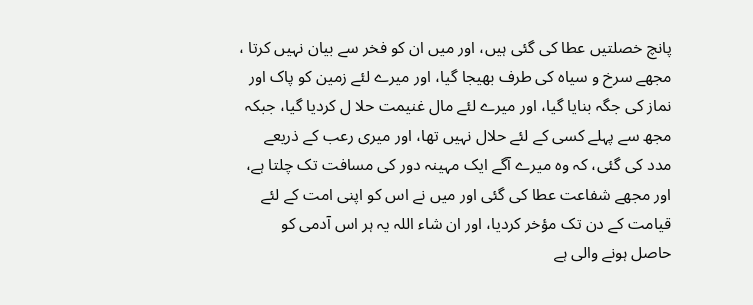پانچ خصلتیں عطا کی گئی ہیں، اور میں ان کو فخر سے بیان نہیں کرتا ، مجھے سرخ و سیاہ کی طرف بھیجا گیا، اور میرے لئے زمین کو پاک اور نماز کی جگہ بنایا گیا، اور میرے لئے مال غنیمت حلا ل کردیا گیا، جبکہ مجھ سے پہلے کسی کے لئے حلال نہیں تھا، اور میری رعب کے ذریعے مدد کی گئی، کہ وہ میرے آگے ایک مہینہ دور کی مسافت تک چلتا ہے، اور مجھے شفاعت عطا کی گئی اور میں نے اس کو اپنی امت کے لئے قیامت کے دن تک مؤخر کردیا، اور ان شاء اللہ یہ ہر اس آدمی کو حاصل ہونے والی ہے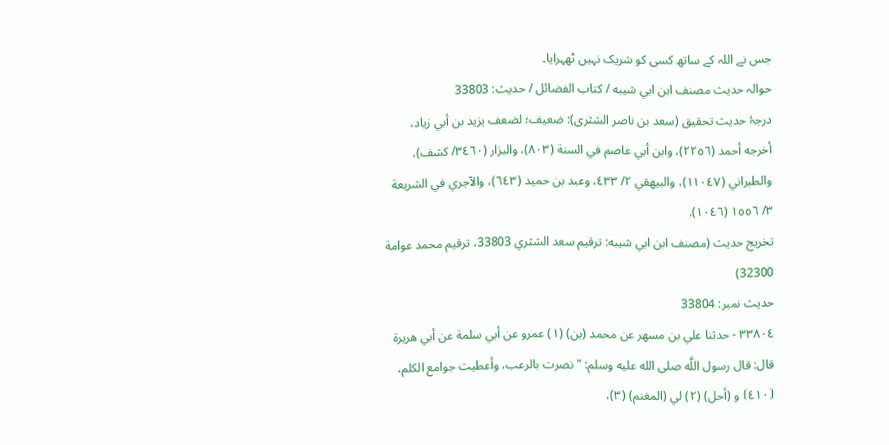جس نے اللہ کے ساتھ کسی کو شریک نہیں ٹھہرایا۔
حوالہ حدیث مصنف ابن ابي شيبه / كتاب الفضائل / حدیث: 33803
درجۂ حدیث تحقیق (سعد بن ناصر الشثری): ضعيف؛ لضعف يزيد بن أبي زياد، أخرجه أحمد (٢٢٥٦)، وابن أبي عاصم في السنة (٨٠٣)، والبزار (٣٤٦٠/ كشف)، والطبراني (١١٠٤٧)، والبيهقي ٢/ ٤٣٣، وعبد بن حميد (٦٤٣)، والآجري في الشريعة ٣/ ١٥٥٦ (١٠٤٦).
تخریج حدیث (مصنف ابن ابي شيبه: ترقيم سعد الشثري 33803، ترقيم محمد عوامة 32300)
حدیث نمبر: 33804
٣٣٨٠٤ - حدثنا علي بن مسهر عن محمد (بن) (١) عمرو عن أبي سلمة عن أبي هريرة قال: قال رسول اللَّه صلى الله عليه وسلم: "نصرت بالرعب، وأعطيت جوامع الكلم، ⦗٤١٠⦘ و (أحل) (٢) لي (المغنم) (٣)،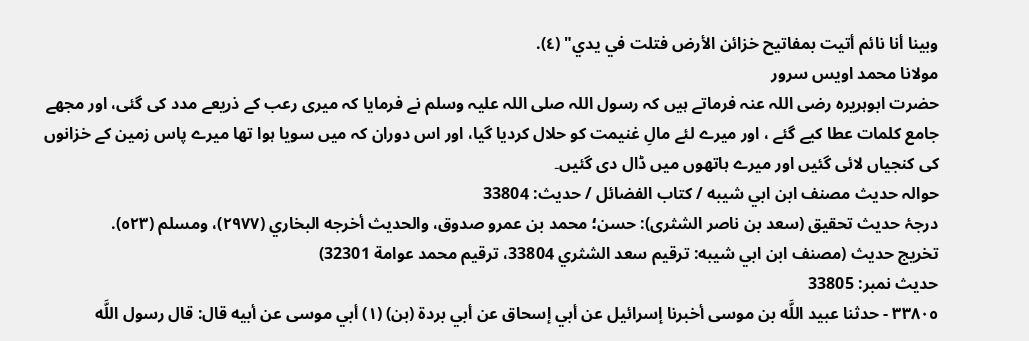وبينا أنا نائم أتيت بمفاتيح خزائن الأرض فتلت في يدي" (٤).
مولانا محمد اویس سرور
حضرت ابوہریرہ رضی اللہ عنہ فرماتے ہیں کہ رسول اللہ صلی اللہ علیہ وسلم نے فرمایا کہ میری رعب کے ذریعے مدد کی گئی، اور مجھے جامع کلمات عطا کیے گئے ، اور میرے لئے مالِ غنیمت کو حلال کردیا گیا، اور اس دوران کہ میں سویا ہوا تھا میرے پاس زمین کے خزانوں کی کنجیاں لائی گئیں اور میرے ہاتھوں میں ڈال دی گئیں۔
حوالہ حدیث مصنف ابن ابي شيبه / كتاب الفضائل / حدیث: 33804
درجۂ حدیث تحقیق (سعد بن ناصر الشثری): حسن؛ محمد بن عمرو صدوق، والحديث أخرجه البخاري (٢٩٧٧)، ومسلم (٥٢٣).
تخریج حدیث (مصنف ابن ابي شيبه: ترقيم سعد الشثري 33804، ترقيم محمد عوامة 32301)
حدیث نمبر: 33805
٣٣٨٠٥ - حدثنا عبيد اللَّه بن موسى أخبرنا إسرائيل عن أبي إسحاق عن أبي بردة (بن) (١) أبي موسى عن أبيه قال: قال رسول اللَّه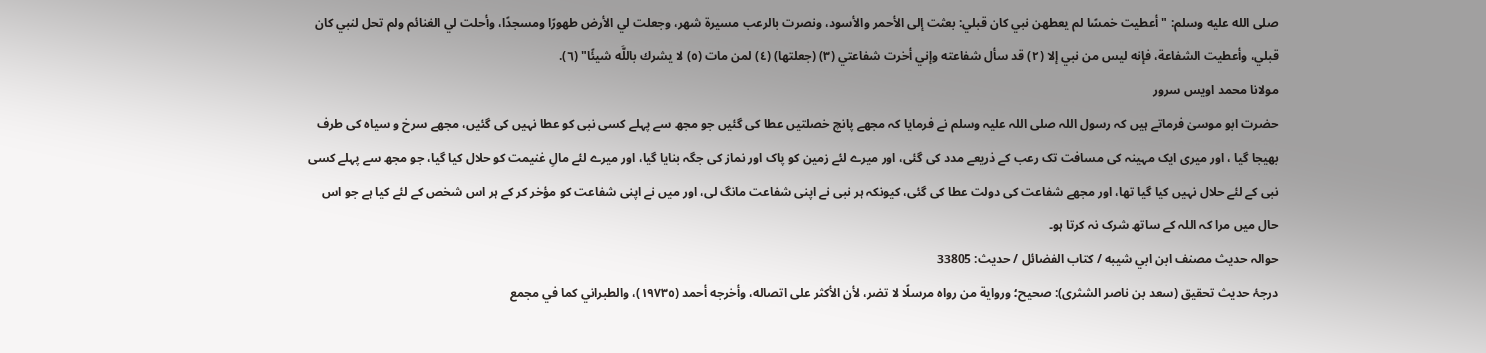صلى الله عليه وسلم: "أعطيت خمسًا لم يعطهن نبي كان قبلي: بعثت إلى الأحمر والأسود، ونصرت بالرعب مسيرة شهر، وجعلت لي الأرض طهورًا ومسجدًا، وأحلت لي الغنائم ولم تحل لنبي كان قبلي، وأعطيت الشفاعة، فإنه ليس من نبي إلا (٢) قد سأل شفاعته وإني أخرت شفاعتي (٣) (جعلتها) (٤) لمن مات (٥) لا يشرك باللَّه شيئًا" (٦).
مولانا محمد اویس سرور
حضرت ابو موسیٰ فرماتے ہیں کہ رسول اللہ صلی اللہ علیہ وسلم نے فرمایا کہ مجھے پانچ خصلتیں عطا کی گئیں جو مجھ سے پہلے کسی نبی کو عطا نہیں کی گئیں، مجھے سرخ و سیاہ کی طرف بھیجا گیا ، اور میری ایک مہینہ کی مسافت تک رعب کے ذریعے مدد کی گئی، اور میرے لئے زمین کو پاک اور نماز کی جگہ بنایا گیا، اور میرے لئے مالِ غنیمت کو حلال کیا گیا، جو مجھ سے پہلے کسی نبی کے لئے حلال نہیں کیا گیا تھا، اور مجھے شفاعت کی دولت عطا کی گئی، کیونکہ ہر نبی نے اپنی شفاعت مانگ لی، اور میں نے اپنی شفاعت کو مؤخر کر کے ہر اس شخص کے لئے کیا ہے جو اس حال میں مرا کہ اللہ کے ساتھ شرک نہ کرتا ہو۔
حوالہ حدیث مصنف ابن ابي شيبه / كتاب الفضائل / حدیث: 33805
درجۂ حدیث تحقیق (سعد بن ناصر الشثری): صحيح؛ ورواية من رواه مرسلًا لا تضر، لأن الأكثر على اتصاله، وأخرجه أحمد (١٩٧٣٥)، والطبراني كما في مجمع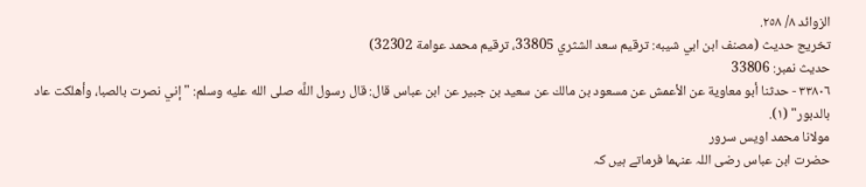الزوائد ٨/ ٢٥٨.
تخریج حدیث (مصنف ابن ابي شيبه: ترقيم سعد الشثري 33805، ترقيم محمد عوامة 32302)
حدیث نمبر: 33806
٣٣٨٠٦ - حدثنا أبو معاوية عن الأعمش عن مسعود بن مالك عن سعيد بن جبير عن ابن عباس قال: قال رسول اللَّه صلى الله عليه وسلم: "إني نصرت بالصبا، وأهلكت عاد بالدبور" (١).
مولانا محمد اویس سرور
حضرت ابن عباس رضی اللہ عنہما فرماتے ہیں کہ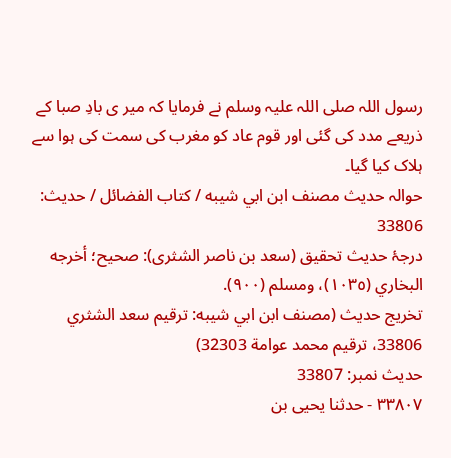رسول اللہ صلی اللہ علیہ وسلم نے فرمایا کہ میر ی بادِ صبا کے ذریعے مدد کی گئی اور قوم عاد کو مغرب کی سمت کی ہوا سے ہلاک کیا گیا۔
حوالہ حدیث مصنف ابن ابي شيبه / كتاب الفضائل / حدیث: 33806
درجۂ حدیث تحقیق (سعد بن ناصر الشثری): صحيح؛ أخرجه البخاري (١٠٣٥)، ومسلم (٩٠٠).
تخریج حدیث (مصنف ابن ابي شيبه: ترقيم سعد الشثري 33806، ترقيم محمد عوامة 32303)
حدیث نمبر: 33807
٣٣٨٠٧ - حدثنا يحيى بن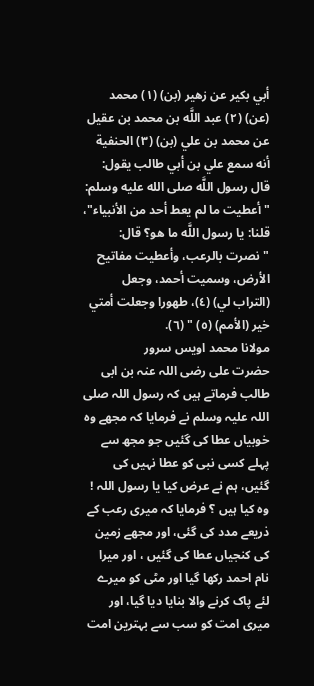أبي بكير عن زهير (بن) (١) محمد (عن) (٢) عبد اللَّه بن محمد بن عقيل عن محمد بن علي (بن) (٣) الحنفية أنه سمع علي بن أبي طالب يقول: قال رسول اللَّه صلى الله عليه وسلم: "أعطيت ما لم يعط أحد من الأنبياء"، قلنا: يا رسول اللَّه ما هو؟ قال: "نصرت بالرعب، وأعطيت مفاتيح الأرض، وسميت أحمد، وجعل (التراب لي) (٤)، طهورا وجعلت أمتي خير (الأمم) (٥) " (٦).
مولانا محمد اویس سرور
حضرت علی رضی اللہ عنہ بن ابی طالب فرماتے ہیں کہ رسول اللہ صلی اللہ علیہ وسلم نے فرمایا کہ مجھے وہ خوبیاں عطا کی گئیں جو مجھ سے پہلے کسی نبی کو عطا نہیں کی گئیں، ہم نے عرض کیا یا رسول اللہ ! وہ کیا ہیں ؟ فرمایا کہ میری رعب کے ذریعے مدد کی گئی، اور مجھے زمین کی کنجیاں عطا کی گئیں ، اور میرا نام احمد رکھا گیا اور مٹی کو میرے لئے پاک کرنے والا بنایا دیا گیا، اور میری امت کو سب سے بہترین امت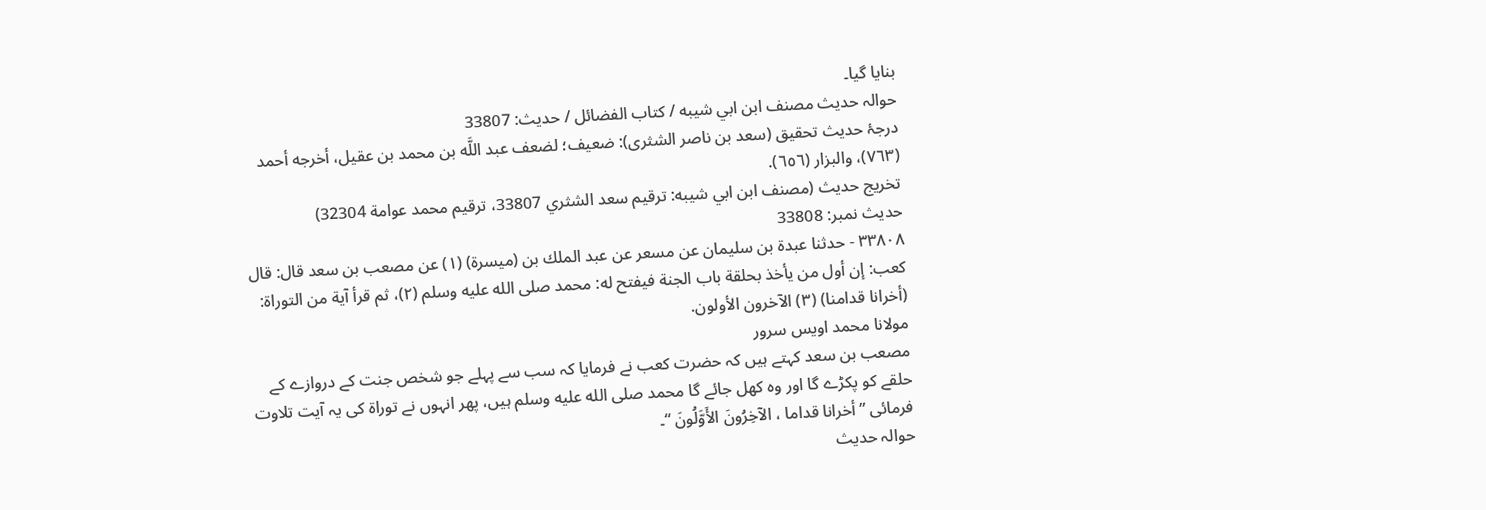بنایا گیا۔
حوالہ حدیث مصنف ابن ابي شيبه / كتاب الفضائل / حدیث: 33807
درجۂ حدیث تحقیق (سعد بن ناصر الشثری): ضعيف؛ لضعف عبد اللَّه بن محمد بن عقيل، أخرجه أحمد (٧٦٣)، والبزار (٦٥٦).
تخریج حدیث (مصنف ابن ابي شيبه: ترقيم سعد الشثري 33807، ترقيم محمد عوامة 32304)
حدیث نمبر: 33808
٣٣٨٠٨ - حدثنا عبدة بن سليمان عن مسعر عن عبد الملك بن (ميسرة) (١) عن مصعب بن سعد قال: قال كعب: إن أول من يأخذ بحلقة باب الجنة فيفتح له: محمد صلى الله عليه وسلم (٢)، ثم قرأ آية من التوراة: (أخرانا قدامنا) (٣) الآخرون الأولون.
مولانا محمد اویس سرور
مصعب بن سعد کہتے ہیں کہ حضرت کعب نے فرمایا کہ سب سے پہلے جو شخص جنت کے دروازے کے حلقے کو پکڑے گا اور وہ کھل جائے گا محمد صلى الله عليه وسلم ہیں، پھر انہوں نے توراۃ کی یہ آیت تلاوت فرمائی ” أخرانا قداما ، الآخِرُونَ الأَوَّلُونَ “۔
حوالہ حدیث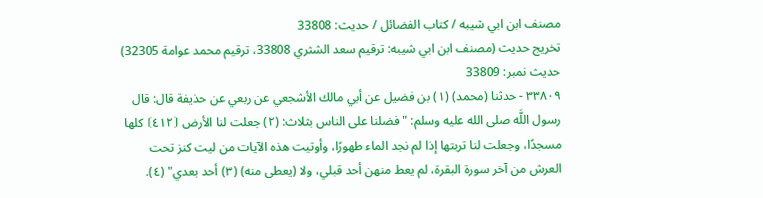مصنف ابن ابي شيبه / كتاب الفضائل / حدیث: 33808
تخریج حدیث (مصنف ابن ابي شيبه: ترقيم سعد الشثري 33808، ترقيم محمد عوامة 32305)
حدیث نمبر: 33809
٣٣٨٠٩ - حدثنا (محمد) (١) بن فضيل عن أبي مالك الأشجعي عن ربعي عن حذيفة قال: قال رسول اللَّه صلى الله عليه وسلم: "فضلنا على الناس بثلاث: (٢) جعلت لنا الأرض ⦗٤١٢⦘ كلها مسجدًا، وجعلت لنا تربتها إذا لم نجد الماء طهورًا، وأوتيت هذه الآيات من ليت كنز تحت العرش من آخر سورة البقرة، لم يعط منهن أحد قبلي، ولا (يعطى منه) (٣) أحد بعدي" (٤).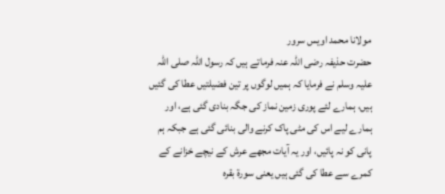مولانا محمد اویس سرور
حضرت حذیفہ رضی اللہ عنہ فرماتے ہیں کہ رسول اللہ صلی اللہ علیہ وسلم نے فرمایا کہ ہمیں لوگوں پر تین فضیلتیں عطا کی گئیں ہیں، ہمارے لئے پوری زمین نماز کی جگہ بنادی گئی ہے، اور ہمارے لیے اس کی مٹی پاک کرنے والی بنائی گئی ہے جبکہ ہم پانی کو نہ پائیں، اور یہ آیات مجھے عرش کے نیچے خزانے کے کمرے سے عطا کی گئی ہیں یعنی سورة بقرہ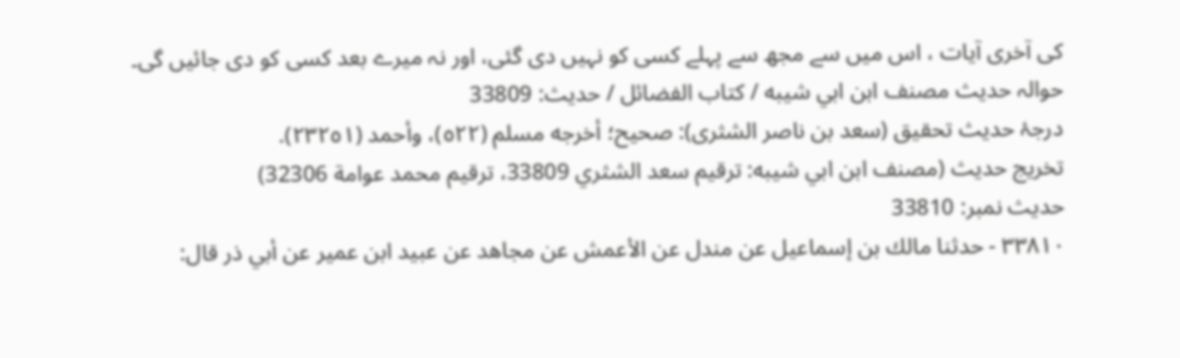کی آخری آیات ، اس میں سے مجھ سے پہلے کسی کو نہیں دی گئی، اور نہ میرے بعد کسی کو دی جائیں گی۔
حوالہ حدیث مصنف ابن ابي شيبه / كتاب الفضائل / حدیث: 33809
درجۂ حدیث تحقیق (سعد بن ناصر الشثری): صحيح؛ أخرجه مسلم (٥٢٢)، وأحمد (٢٣٢٥١).
تخریج حدیث (مصنف ابن ابي شيبه: ترقيم سعد الشثري 33809، ترقيم محمد عوامة 32306)
حدیث نمبر: 33810
٣٣٨١٠ - حدثنا مالك بن إسماعيل عن مندل عن الأعمش عن مجاهد عن عبيد ابن عمير عن أبي ذر قال: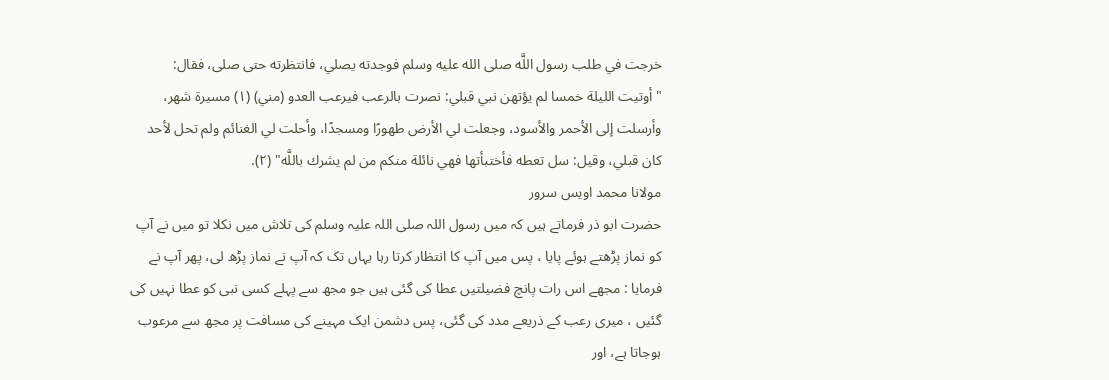خرجت في طلب رسول اللَّه صلى الله عليه وسلم فوجدته يصلي، فانتظرته حتى صلى، فقال: "أوتيت الليلة خمسا لم يؤتهن نبي قبلي: نصرت بالرعب فيرعب العدو (مني) (١) مسيرة شهر، وأرسلت إلى الأحمر والأسود، وجعلت لي الأرض طهورًا ومسجدًا، وأحلت لي الغنائم ولم تحل لأحد كان قبلي، وقيل: سل تعطه فأختبأتها فهي نائلة منكم من لم يشرك باللَّه" (٢).
مولانا محمد اویس سرور
حضرت ابو ذر فرماتے ہیں کہ میں رسول اللہ صلی اللہ علیہ وسلم کی تلاش میں نکلا تو میں نے آپ کو نماز پڑھتے ہوئے پایا ، پس میں آپ کا انتظار کرتا رہا یہاں تک کہ آپ نے نماز پڑھ لی، پھر آپ نے فرمایا : مجھے اس رات پانچ فضیلتیں عطا کی گئی ہیں جو مجھ سے پہلے کسی نبی کو عطا نہیں کی گئیں ، میری رعب کے ذریعے مدد کی گئی، پس دشمن ایک مہینے کی مسافت پر مجھ سے مرعوب ہوجاتا ہے، اور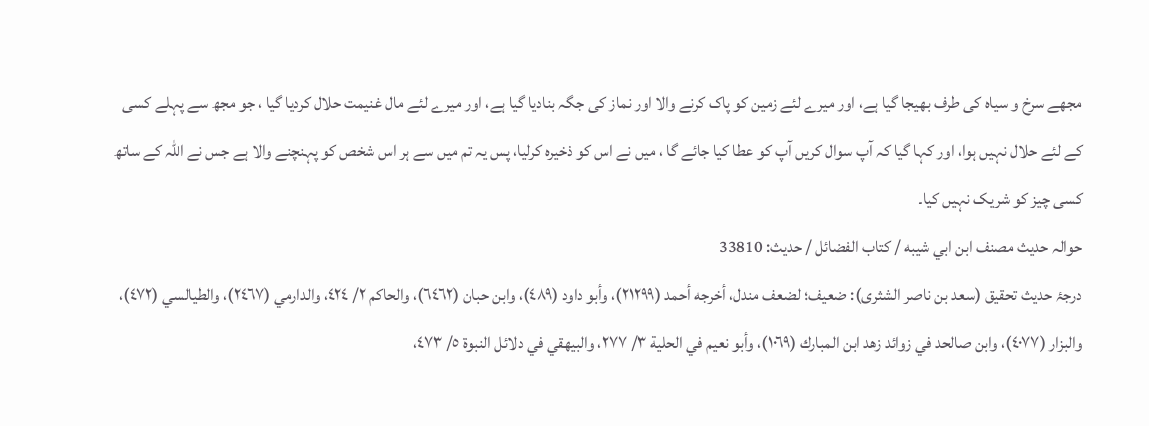مجھے سرخ و سیاہ کی طرف بھیجا گیا ہے، اور میرے لئے زمین کو پاک کرنے والا اور نماز کی جگہ بنادیا گیا ہے، اور میرے لئے مال غنیمت حلال کردیا گیا ، جو مجھ سے پہلے کسی کے لئے حلال نہیں ہوا، اور کہا گیا کہ آپ سوال کریں آپ کو عطا کیا جائے گا ، میں نے اس کو ذخیرہ کرلیا، پس یہ تم میں سے ہر اس شخص کو پہنچنے والا ہے جس نے اللہ کے ساتھ کسی چیز کو شریک نہیں کیا۔
حوالہ حدیث مصنف ابن ابي شيبه / كتاب الفضائل / حدیث: 33810
درجۂ حدیث تحقیق (سعد بن ناصر الشثری): ضعيف؛ لضعف مندل، أخرجه أحمد (٢١٢٩٩)، وأبو داود (٤٨٩)، وابن حبان (٦٤٦٢)، والحاكم ٢/ ٤٢٤، والدارمي (٢٤٦٧)، والطيالسي (٤٧٢)، والبزار (٤٠٧٧)، وابن صالحد في زوائد زهد ابن المبارك (١٠٦٩)، وأبو نعيم في الحلية ٣/ ٢٧٧، والبيهقي في دلائل النبوة ٥/ ٤٧٣،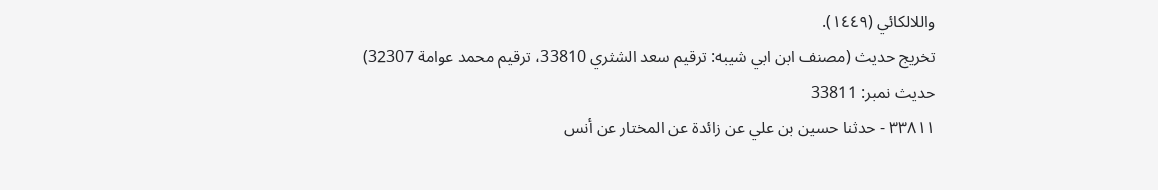واللالكائي (١٤٤٩).
تخریج حدیث (مصنف ابن ابي شيبه: ترقيم سعد الشثري 33810، ترقيم محمد عوامة 32307)
حدیث نمبر: 33811
٣٣٨١١ - حدثنا حسين بن علي عن زائدة عن المختار عن أنس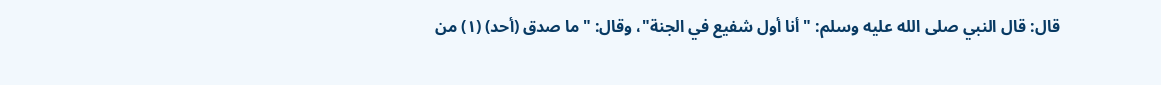قال: قال النبي صلى الله عليه وسلم: "أنا أول شفيع في الجنة"، وقال: "ما صدق (أحد) (١) من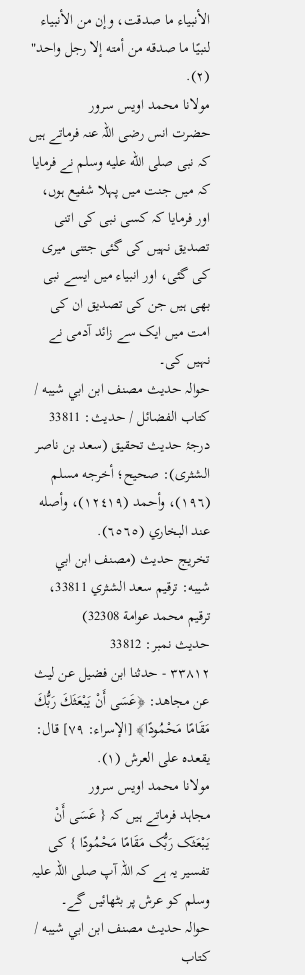الأنبياء ما صدقت، وإن من الأنبياء لنبيًا ما صدقه من أمته إلا رجل واحد" (٢).
مولانا محمد اویس سرور
حضرت انس رضی اللہ عنہ فرماتے ہیں کہ نبی صلى الله عليه وسلم نے فرمایا کہ میں جنت میں پہلا شفیع ہوں، اور فرمایا کہ کسی نبی کی اتنی تصدیق نہیں کی گئی جتنی میری کی گئی، اور انبیاء میں ایسے نبی بھی ہیں جن کی تصدیق ان کی امت میں ایک سے زائد آدمی نے نہیں کی۔
حوالہ حدیث مصنف ابن ابي شيبه / كتاب الفضائل / حدیث: 33811
درجۂ حدیث تحقیق (سعد بن ناصر الشثری): صحيح؛ أخرجه مسلم (١٩٦)، وأحمد (١٢٤١٩)، وأصله عند البخاري (٦٥٦٥).
تخریج حدیث (مصنف ابن ابي شيبه: ترقيم سعد الشثري 33811، ترقيم محمد عوامة 32308)
حدیث نمبر: 33812
٣٣٨١٢ - حدثنا ابن فضيل عن ليث عن مجاهد: ﴿عَسَى أَنْ يَبْعَثَكَ رَبُّكَ مَقَامًا مَحْمُودًا﴾ [الإسراء: ٧٩] قال: يقعده على العرش (١).
مولانا محمد اویس سرور
مجاہد فرماتے ہیں کہ { عَسَی أَنْ یَبْعَثَک رَبُّک مَقَامًا مَحْمُودًا } کی تفسیر یہ ہے کہ اللہ آپ صلی اللہ علیہ وسلم کو عرش پر بٹھائیں گے۔
حوالہ حدیث مصنف ابن ابي شيبه / كتاب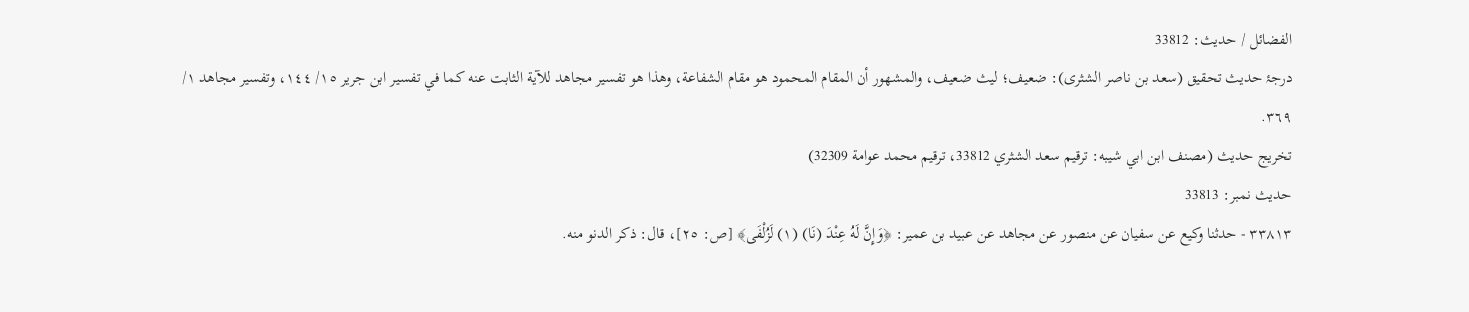الفضائل / حدیث: 33812
درجۂ حدیث تحقیق (سعد بن ناصر الشثری): ضعيف؛ ليث ضعيف، والمشهور أن المقام المحمود هو مقام الشفاعة، وهذا هو تفسير مجاهد للآية الثابت عنه كما في تفسير ابن جرير ١٥/ ١٤٤، وتفسير مجاهد ١/ ٣٦٩.
تخریج حدیث (مصنف ابن ابي شيبه: ترقيم سعد الشثري 33812، ترقيم محمد عوامة 32309)
حدیث نمبر: 33813
٣٣٨١٣ - حدثنا وكيع عن سفيان عن منصور عن مجاهد عن عبيد بن عمير: ﴿وَإِنَّ لَهُ عِنْدَ (نَا) (١) لَزُلْفَى﴾ [ص: ٢٥]، قال: ذكر الدنو منه.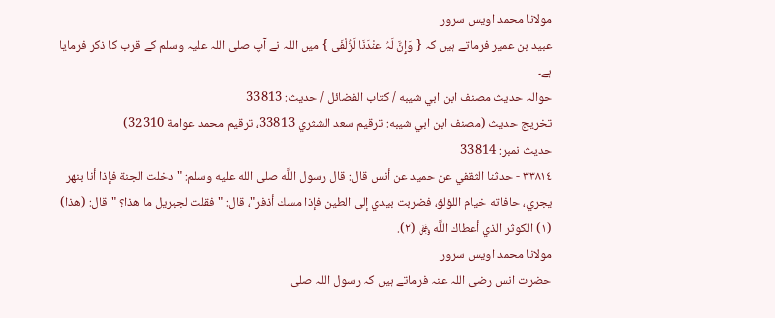مولانا محمد اویس سرور
عبید بن عمیر فرماتے ہیں کہ { وَإِنَّ لَہُ عنْدَنَا لَزُلْفَی } میں اللہ نے آپ صلی اللہ علیہ وسلم کے قرب کا ذکر فرمایا ہے۔
حوالہ حدیث مصنف ابن ابي شيبه / كتاب الفضائل / حدیث: 33813
تخریج حدیث (مصنف ابن ابي شيبه: ترقيم سعد الشثري 33813، ترقيم محمد عوامة 32310)
حدیث نمبر: 33814
٣٣٨١٤ - حدثنا الثقفي عن حميد عن أنس قال: قال رسول اللَّه صلى الله عليه وسلم: "دخلت الجنة فإذا أنا بنهر يجري، حافاته خيام اللؤلؤ، فضربت بيدي إلى الطين فإذا مسك أذفر"، قال: "فقلت لجبريل ما هذا؟ " قال: (هذا) (١) الكوثر الذي أعطاك اللَّه ﷿ (٢).
مولانا محمد اویس سرور
حضرت انس رضی اللہ عنہ فرماتے ہیں کہ رسول اللہ صلی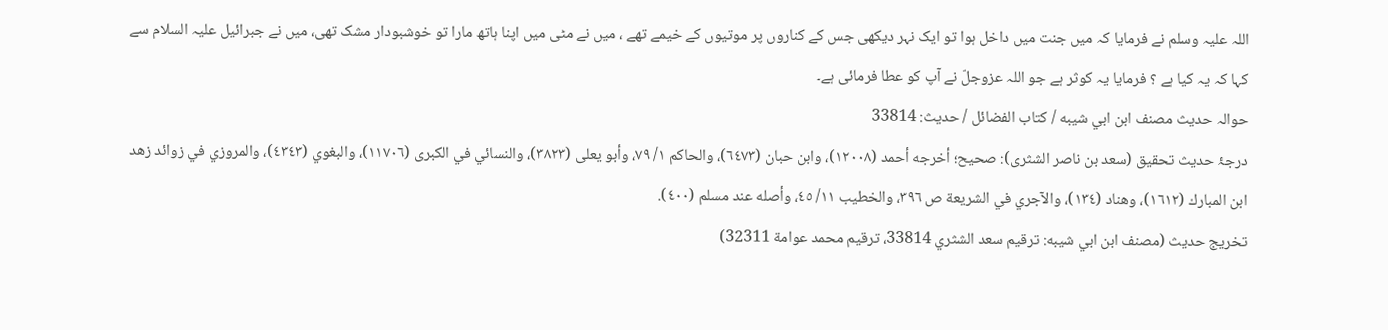اللہ علیہ وسلم نے فرمایا کہ میں جنت میں داخل ہوا تو ایک نہر دیکھی جس کے کناروں پر موتیوں کے خیمے تھے ، میں نے مٹی میں اپنا ہاتھ مارا تو خوشبودار مشک تھی، میں نے جبرائیل علیہ السلام سے کہا کہ یہ کیا ہے ؟ فرمایا یہ کوثر ہے جو اللہ عزوجلّ نے آپ کو عطا فرمائی ہے۔
حوالہ حدیث مصنف ابن ابي شيبه / كتاب الفضائل / حدیث: 33814
درجۂ حدیث تحقیق (سعد بن ناصر الشثری): صحيح؛ أخرجه أحمد (١٢٠٠٨)، وابن حبان (٦٤٧٣)، والحاكم ١/ ٧٩، وأبو يعلى (٣٨٢٣)، والنسائي في الكبرى (١١٧٠٦)، والبغوي (٤٣٤٣)، والمروزي في زوائد زهد ابن المبارك (١٦١٢)، وهناد (١٣٤)، والآجري في الشريعة ص ٣٩٦، والخطيب ١١/ ٤٥، وأصله عند مسلم (٤٠٠).
تخریج حدیث (مصنف ابن ابي شيبه: ترقيم سعد الشثري 33814، ترقيم محمد عوامة 32311)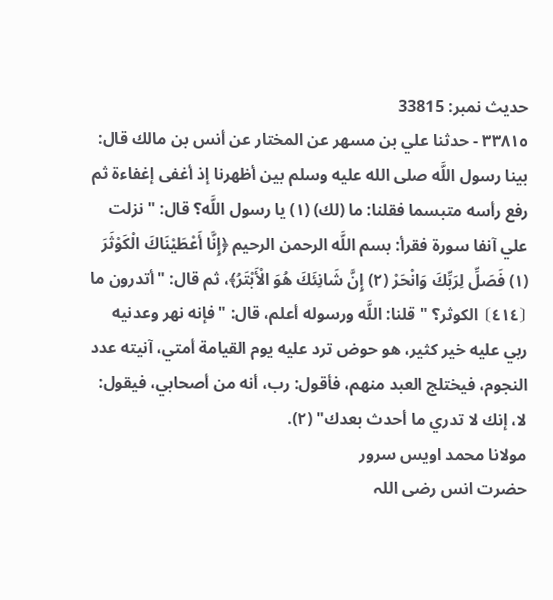حدیث نمبر: 33815
٣٣٨١٥ - حدثنا علي بن مسهر عن المختار عن أنس بن مالك قال: بينا رسول اللَّه صلى الله عليه وسلم بين أظهرنا إذ أغفى إغفاءة ثم رفع رأسه متبسما فقلنا: ما (لك) (١) يا رسول اللَّه؟ قال: "نزلت علي آنفا سورة فقرأ: بسم اللَّه الرحمن الرحيم ﴿إِنَّا أَعْطَيْنَاكَ الْكَوْثَرَ (١) فَصَلِّ لِرَبِّكَ وَانْحَرْ (٢) إِنَّ شَانِئَكَ هُوَ الْأَبْتَرُ﴾، ثم قال: "أتدرون ما ⦗٤١٤⦘ الكوثر؟ " قلنا: اللَّه ورسوله أعلم، قال: "فإنه نهر وعدنيه ربي عليه خير كثير، هو حوض ترد عليه يوم القيامة أمتي، آنيته عدد النجوم، فيختلج العبد منهم، فأقول: رب، أنه من أصحابي، فيقول: لا، إنك لا تدري ما أحدث بعدك" (٢).
مولانا محمد اویس سرور
حضرت انس رضی اللہ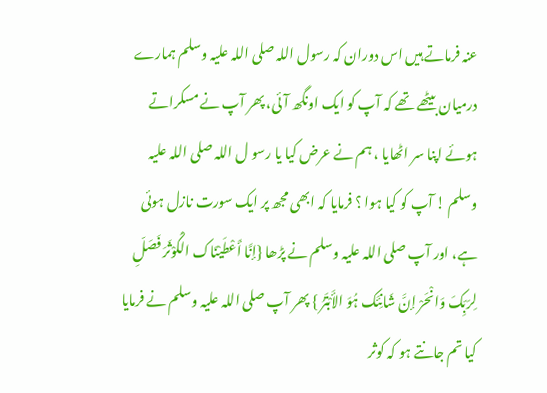عنہ فرماتے ہیں اس دوران کہ رسول اللہ صلی اللہ علیہ وسلم ہمارے درمیان بیٹھے تھے کہ آپ کو ایک اونگھ آئی، پھر آپ نے مسکراتے ہوئے اپنا سر اٹھایا ، ہم نے عرض کیا یا رسو ل اللہ صلی اللہ علیہ وسلم ! آپ کو کیا ہوا ؟ فرمایا کہ ابھی مجھ پر ایک سورت نازل ہوئی ہے، اور آپ صلی اللہ علیہ وسلم نے پڑھا {إنَّا أَعْطَیْنَاک الْکَوْثَرَ فَصَلِّ لِرَبِّکَ وَانْحَرْ إنَّ شَانِئَک ہُوَ الأَبْتَرُ } پھر آپ صلی اللہ علیہ وسلم نے فرمایا کیا تم جانتے ہو کہ کوثر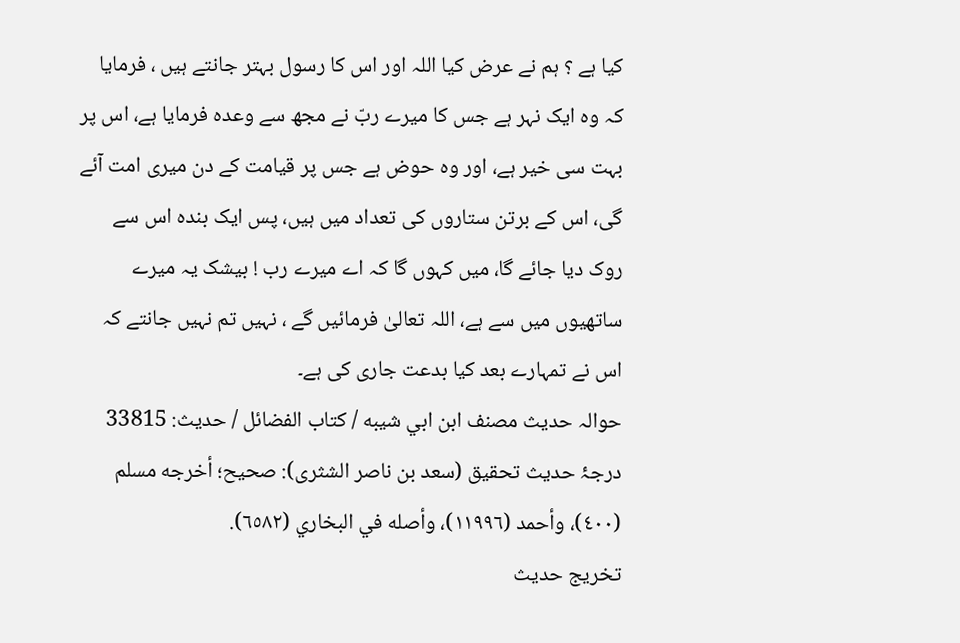کیا ہے ؟ ہم نے عرض کیا اللہ اور اس کا رسول بہتر جانتے ہیں ، فرمایا کہ وہ ایک نہر ہے جس کا میرے ربّ نے مجھ سے وعدہ فرمایا ہے، اس پر بہت سی خیر ہے، اور وہ حوض ہے جس پر قیامت کے دن میری امت آئے گی، اس کے برتن ستاروں کی تعداد میں ہیں، پس ایک بندہ اس سے روک دیا جائے گا، میں کہوں گا کہ اے میرے رب ! بیشک یہ میرے ساتھیوں میں سے ہے، اللہ تعالیٰ فرمائیں گے ، نہیں تم نہیں جانتے کہ اس نے تمہارے بعد کیا بدعت جاری کی ہے۔
حوالہ حدیث مصنف ابن ابي شيبه / كتاب الفضائل / حدیث: 33815
درجۂ حدیث تحقیق (سعد بن ناصر الشثری): صحيح؛ أخرجه مسلم (٤٠٠)، وأحمد (١١٩٩٦)، وأصله في البخاري (٦٥٨٢).
تخریج حدیث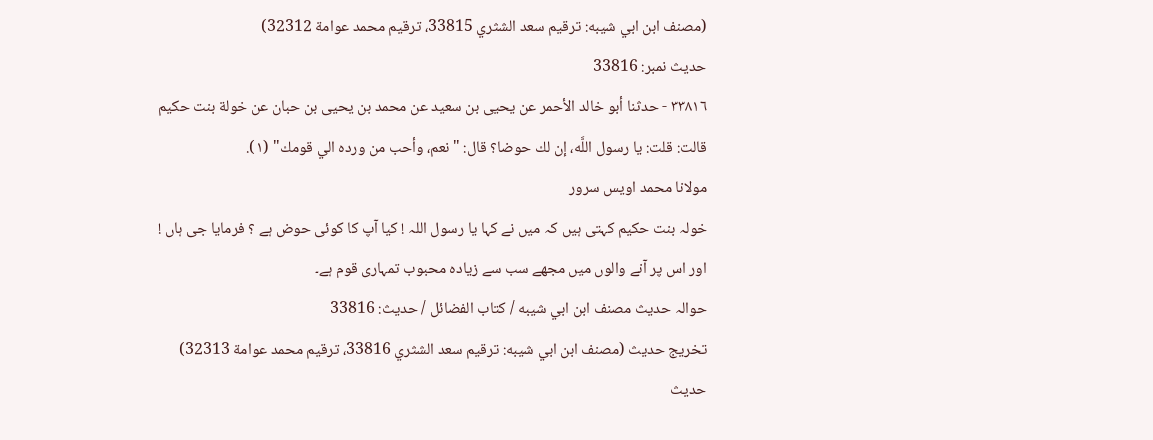(مصنف ابن ابي شيبه: ترقيم سعد الشثري 33815، ترقيم محمد عوامة 32312)
حدیث نمبر: 33816
٣٣٨١٦ - حدثنا أبو خالد الأحمر عن يحيى بن سعيد عن محمد بن يحيى بن حبان عن خولة بنت حكيم قالت: قلت: يا رسول اللَّه، إن لك حوضا؟ قال: "نعم، وأحب من ورده الي قومك" (١).
مولانا محمد اویس سرور
خولہ بنت حکیم کہتی ہیں کہ میں نے کہا یا رسول اللہ ! کیا آپ کا کوئی حوض ہے ؟ فرمایا جی ہاں ! اور اس پر آنے والوں میں مجھے سب سے زیادہ محبوب تمہاری قوم ہے۔
حوالہ حدیث مصنف ابن ابي شيبه / كتاب الفضائل / حدیث: 33816
تخریج حدیث (مصنف ابن ابي شيبه: ترقيم سعد الشثري 33816، ترقيم محمد عوامة 32313)
حدیث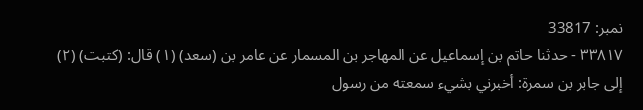نمبر: 33817
٣٣٨١٧ - حدثنا حاتم بن إسماعيل عن المهاجر بن المسمار عن عامر بن (سعد) (١) قال: (كتبت) (٢) إلى جابر بن سمرة: أخبرني بشيء سمعته من رسول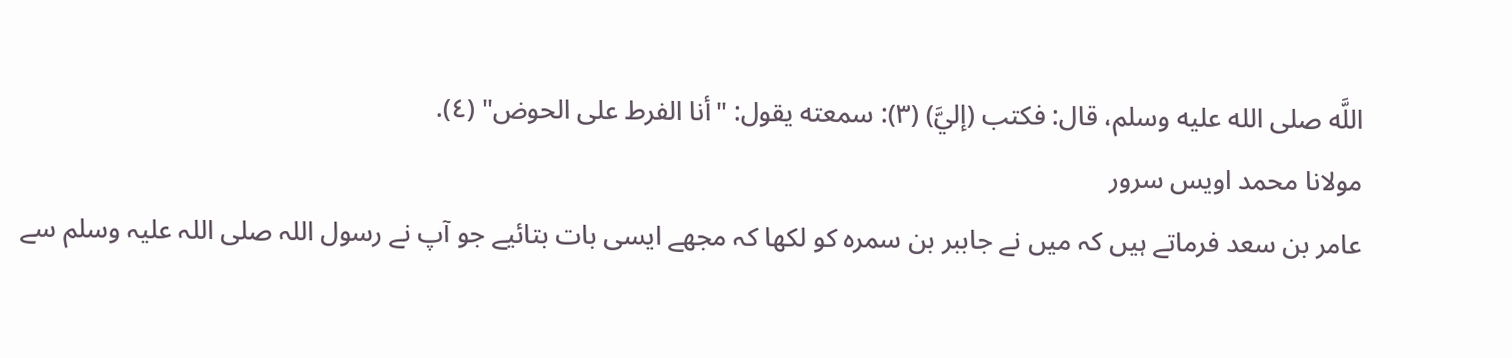اللَّه صلى الله عليه وسلم، قال: فكتب (إليَّ) (٣): سمعته يقول: "أنا الفرط على الحوض" (٤).
مولانا محمد اویس سرور
عامر بن سعد فرماتے ہیں کہ میں نے جاببر بن سمرہ کو لکھا کہ مجھے ایسی بات بتائیے جو آپ نے رسول اللہ صلی اللہ علیہ وسلم سے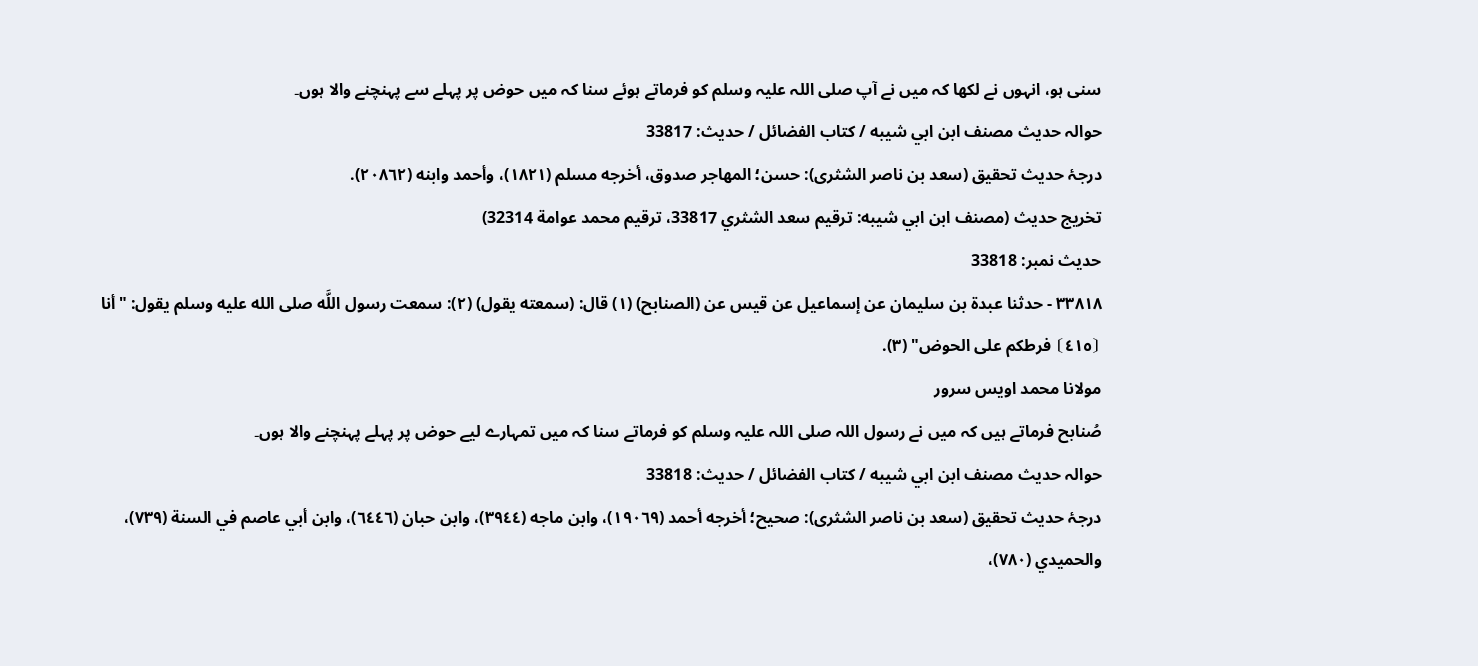سنی ہو، انہوں نے لکھا کہ میں نے آپ صلی اللہ علیہ وسلم کو فرماتے ہوئے سنا کہ میں حوض پر پہلے سے پہنچنے والا ہوں۔
حوالہ حدیث مصنف ابن ابي شيبه / كتاب الفضائل / حدیث: 33817
درجۂ حدیث تحقیق (سعد بن ناصر الشثری): حسن؛ المهاجر صدوق، أخرجه مسلم (١٨٢١)، وأحمد وابنه (٢٠٨٦٢).
تخریج حدیث (مصنف ابن ابي شيبه: ترقيم سعد الشثري 33817، ترقيم محمد عوامة 32314)
حدیث نمبر: 33818
٣٣٨١٨ - حدثنا عبدة بن سليمان عن إسماعيل عن قيس عن (الصنابح) (١) قال: (سمعته يقول) (٢): سمعت رسول اللَّه صلى الله عليه وسلم يقول: "أنا ⦗٤١٥⦘ فرطكم على الحوض" (٣).
مولانا محمد اویس سرور
صُنابح فرماتے ہیں کہ میں نے رسول اللہ صلی اللہ علیہ وسلم کو فرماتے سنا کہ میں تمہارے لیے حوض پر پہلے پہنچنے والا ہوں۔
حوالہ حدیث مصنف ابن ابي شيبه / كتاب الفضائل / حدیث: 33818
درجۂ حدیث تحقیق (سعد بن ناصر الشثری): صحيح؛ أخرجه أحمد (١٩٠٦٩)، وابن ماجه (٣٩٤٤)، وابن حبان (٦٤٤٦)، وابن أبي عاصم في السنة (٧٣٩)، والحميدي (٧٨٠)،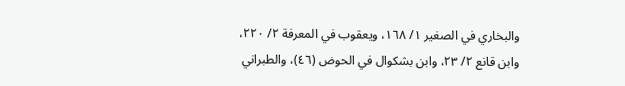والبخاري في الصغير ١/ ١٦٨، ويعقوب في المعرفة ٢/ ٢٢٠، وابن قانع ٢/ ٢٣، وابن بشكوال في الحوض (٤٦)، والطبراني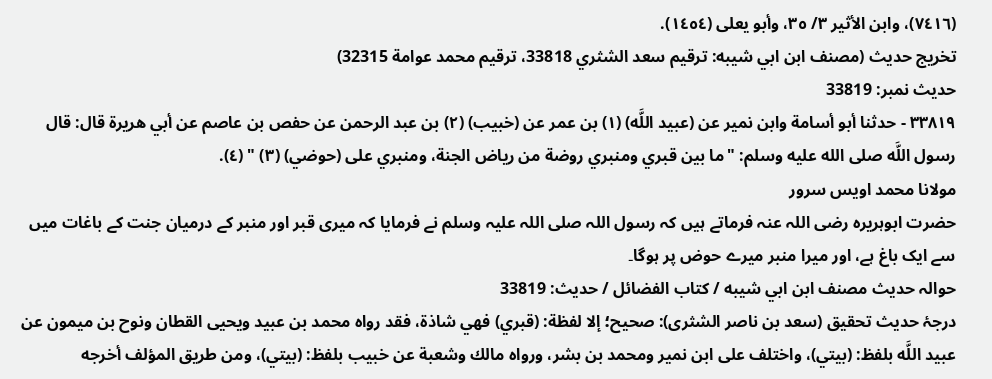(٧٤١٦)، وابن الأثير ٣/ ٣٥، وأبو يعلى (١٤٥٤).
تخریج حدیث (مصنف ابن ابي شيبه: ترقيم سعد الشثري 33818، ترقيم محمد عوامة 32315)
حدیث نمبر: 33819
٣٣٨١٩ - حدثنا أبو أسامة وابن نمير عن (عبيد اللَّه) (١) بن عمر عن (خبيب) (٢) بن عبد الرحمن عن حفص بن عاصم عن أبي هريرة قال: قال رسول اللَّه صلى الله عليه وسلم: "ما بين قبري ومنبري روضة من رياض الجنة، ومنبري على (حوضي) (٣) " (٤).
مولانا محمد اویس سرور
حضرت ابوہریرہ رضی اللہ عنہ فرماتے ہیں کہ رسول اللہ صلی اللہ علیہ وسلم نے فرمایا کہ میری قبر اور منبر کے درمیان جنت کے باغات میں سے ایک باغ ہے، اور میرا منبر میرے حوض پر ہوگا۔
حوالہ حدیث مصنف ابن ابي شيبه / كتاب الفضائل / حدیث: 33819
درجۂ حدیث تحقیق (سعد بن ناصر الشثری): صحيح؛ إلا لفظة: (قبري) فهي شاذة، فقد رواه محمد بن عبيد ويحيى القطان ونوح بن ميمون عن عبيد اللَّه بلفظ: (بيتي)، واختلف على ابن نمير ومحمد بن بشر، ورواه مالك وشعبة عن خبيب بلفظ: (بيتي)، ومن طريق المؤلف أخرجه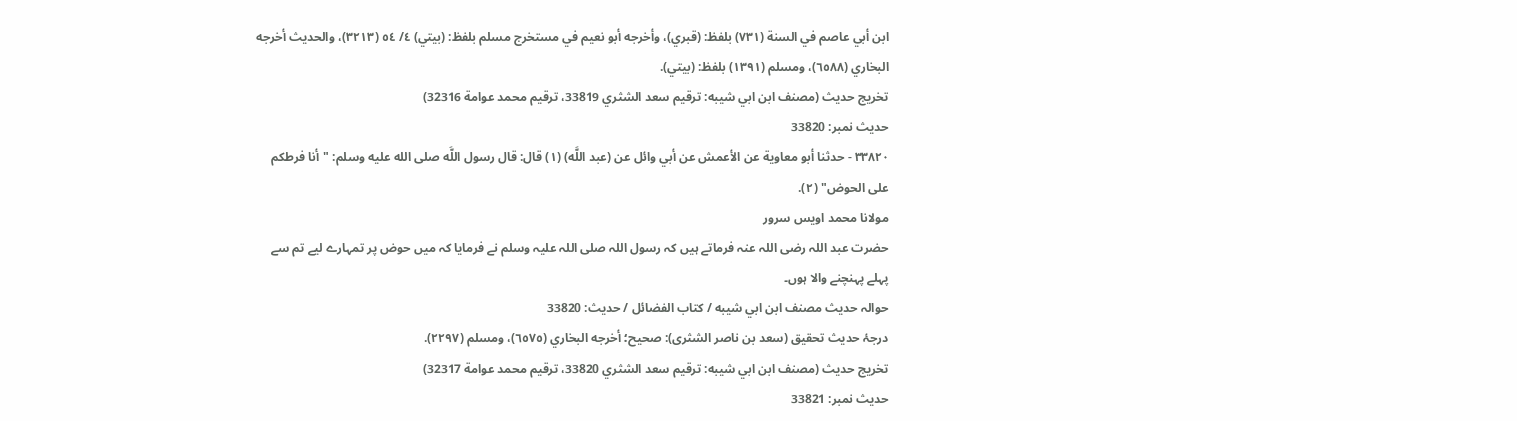ابن أبي عاصم في السنة (٧٣١) بلفظ: (قبري)، وأخرجه أبو نعيم في مستخرج مسلم بلفظ: (بيتي) ٤/ ٥٤ (٣٢١٣)، والحديث أخرجه البخاري (٦٥٨٨)، ومسلم (١٣٩١) بلفظ: (بيتي).
تخریج حدیث (مصنف ابن ابي شيبه: ترقيم سعد الشثري 33819، ترقيم محمد عوامة 32316)
حدیث نمبر: 33820
٣٣٨٢٠ - حدثنا أبو معاوية عن الأعمش عن أبي وائل عن (عبد اللَّه) (١) قال: قال رسول اللَّه صلى الله عليه وسلم: "أنا فرطكم على الحوض" (٢).
مولانا محمد اویس سرور
حضرت عبد اللہ رضی اللہ عنہ فرماتے ہیں کہ رسول اللہ صلی اللہ علیہ وسلم نے فرمایا کہ میں حوض پر تمہارے لیے تم سے پہلے پہنچنے والا ہوں۔
حوالہ حدیث مصنف ابن ابي شيبه / كتاب الفضائل / حدیث: 33820
درجۂ حدیث تحقیق (سعد بن ناصر الشثری): صحيح؛ أخرجه البخاري (٦٥٧٥)، ومسلم (٢٢٩٧).
تخریج حدیث (مصنف ابن ابي شيبه: ترقيم سعد الشثري 33820، ترقيم محمد عوامة 32317)
حدیث نمبر: 33821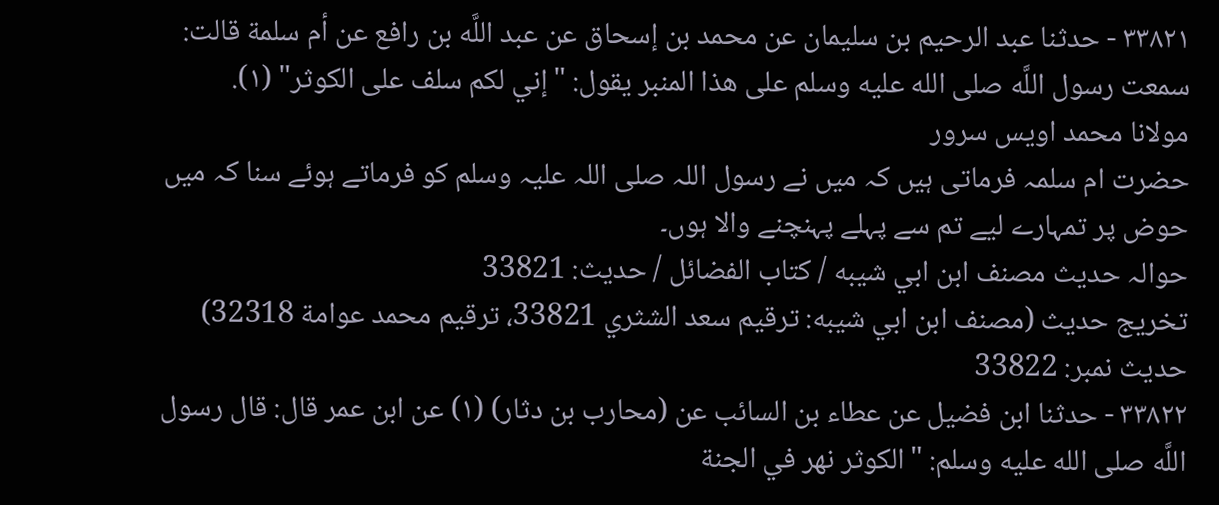٣٣٨٢١ - حدثنا عبد الرحيم بن سليمان عن محمد بن إسحاق عن عبد اللَّه بن رافع عن أم سلمة قالت: سمعت رسول اللَّه صلى الله عليه وسلم على هذا المنبر يقول: "إني لكم سلف على الكوثر" (١).
مولانا محمد اویس سرور
حضرت ام سلمہ فرماتی ہیں کہ میں نے رسول اللہ صلی اللہ علیہ وسلم کو فرماتے ہوئے سنا کہ میں حوض پر تمہارے لیے تم سے پہلے پہنچنے والا ہوں۔
حوالہ حدیث مصنف ابن ابي شيبه / كتاب الفضائل / حدیث: 33821
تخریج حدیث (مصنف ابن ابي شيبه: ترقيم سعد الشثري 33821، ترقيم محمد عوامة 32318)
حدیث نمبر: 33822
٣٣٨٢٢ - حدثنا ابن فضيل عن عطاء بن السائب عن (محارب بن دثار) (١) عن ابن عمر قال: قال رسول اللَّه صلى الله عليه وسلم: "الكوثر نهر في الجنة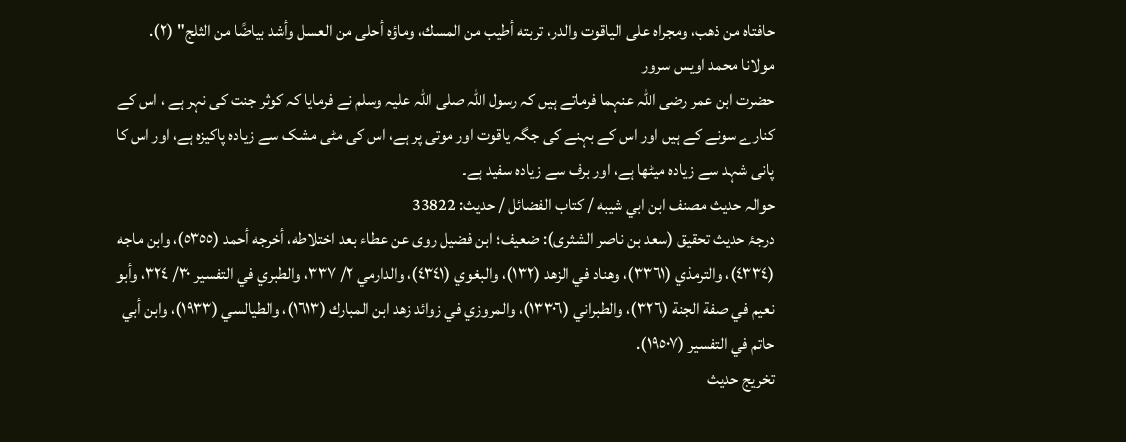حافتاه من ذهب، ومجراه على الياقوت والدر، تربته أطيب من المسك، وماؤه أحلى من العسل وأشد بياضًا من الثلج" (٢).
مولانا محمد اویس سرور
حضرت ابن عمر رضی اللہ عنہما فرماتے ہیں کہ رسول اللہ صلی اللہ علیہ وسلم نے فرمایا کہ کوثر جنت کی نہر ہے ، اس کے کنارے سونے کے ہیں اور اس کے بہنے کی جگہ یاقوت اور موتی پر ہے، اس کی مٹی مشک سے زیادہ پاکیزہ ہے، اور اس کا پانی شہد سے زیادہ میٹھا ہے، اور برف سے زیادہ سفید ہے۔
حوالہ حدیث مصنف ابن ابي شيبه / كتاب الفضائل / حدیث: 33822
درجۂ حدیث تحقیق (سعد بن ناصر الشثری): ضعيف؛ ابن فضيل روى عن عطاء بعد اختلاطه، أخرجه أحمد (٥٣٥٥)، وابن ماجه (٤٣٣٤)، والترمذي (٣٣٦١)، وهناد في الزهد (١٣٢)، والبغوي (٤٣٤١)، والدارمي ٢/ ٣٣٧، والطبري في التفسير ٣٠/ ٣٢٤، وأبو نعيم في صفة الجنة (٣٢٦)، والطبراني (١٣٣٠٦)، والمروزي في زوائد زهد ابن المبارك (١٦١٣)، والطيالسي (١٩٣٣)، وابن أبي حاتم في التفسير (١٩٥٠٧).
تخریج حدیث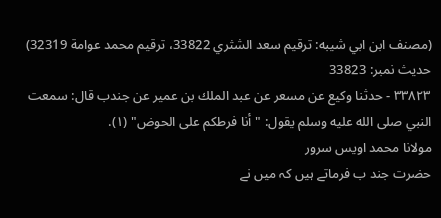(مصنف ابن ابي شيبه: ترقيم سعد الشثري 33822، ترقيم محمد عوامة 32319)
حدیث نمبر: 33823
٣٣٨٢٣ - حدثنا وكيع عن مسعر عن عبد الملك بن عمير عن جندب قال: سمعت النبي صلى الله عليه وسلم يقول: "أنا فرطكم على الحوض" (١).
مولانا محمد اویس سرور
حضرت جند ب فرماتے ہیں کہ میں نے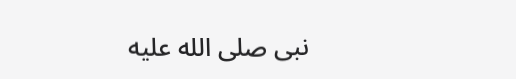نبی صلى الله عليه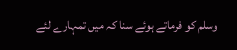وسلم کو فرماتے ہوئے سنا کہ میں تمہارے لئے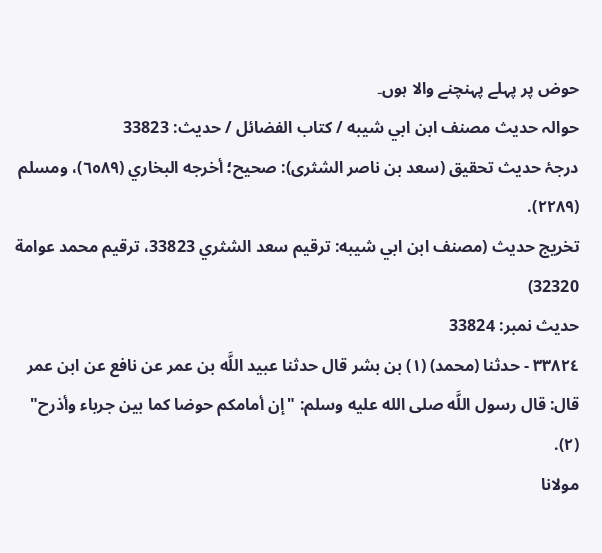حوض پر پہلے پہنچنے والا ہوں۔
حوالہ حدیث مصنف ابن ابي شيبه / كتاب الفضائل / حدیث: 33823
درجۂ حدیث تحقیق (سعد بن ناصر الشثری): صحيح؛ أخرجه البخاري (٦٥٨٩)، ومسلم (٢٢٨٩).
تخریج حدیث (مصنف ابن ابي شيبه: ترقيم سعد الشثري 33823، ترقيم محمد عوامة 32320)
حدیث نمبر: 33824
٣٣٨٢٤ - حدثنا (محمد) (١) بن بشر قال حدثنا عبيد اللَّه بن عمر عن نافع عن ابن عمر قال: قال رسول اللَّه صلى الله عليه وسلم: "إن أمامكم حوضا كما بين جرباء وأذرح" (٢).
مولانا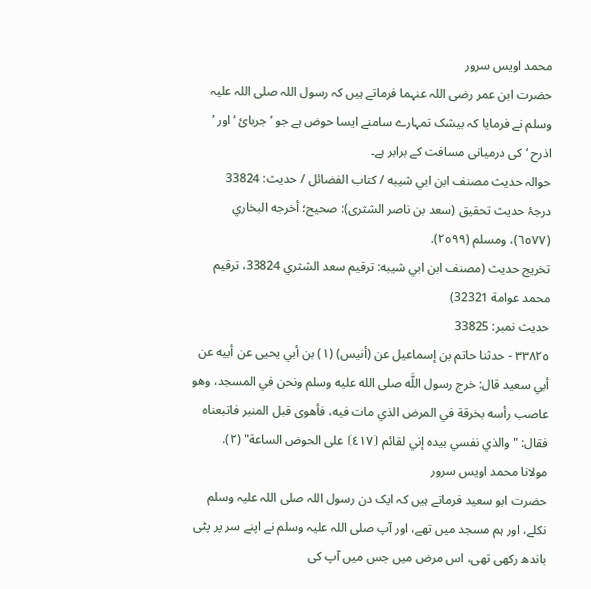محمد اویس سرور
حضرت ابن عمر رضی اللہ عنہما فرماتے ہیں کہ رسول اللہ صلی اللہ علیہ وسلم نے فرمایا کہ بیشک تمہارے سامنے ایسا حوض ہے جو ’ جربائ ‘ اور ’ اذرح ‘ کی درمیانی مسافت کے برابر ہے۔
حوالہ حدیث مصنف ابن ابي شيبه / كتاب الفضائل / حدیث: 33824
درجۂ حدیث تحقیق (سعد بن ناصر الشثری): صحيح؛ أخرجه البخاري (٦٥٧٧)، ومسلم (٢٥٩٩).
تخریج حدیث (مصنف ابن ابي شيبه: ترقيم سعد الشثري 33824، ترقيم محمد عوامة 32321)
حدیث نمبر: 33825
٣٣٨٢٥ - حدثنا حاتم بن إسماعيل عن (أنيس) (١) بن أبي يحيى عن أبيه عن أبي سعيد قال: خرج رسول اللَّه صلى الله عليه وسلم ونحن في المسجد، وهو عاصب رأسه بخرقة في المرض الذي مات فيه، فأهوى قبل المنبر فاتبعناه فقال: "والذي نفسي بيده إني لقائم ⦗٤١٧⦘ على الحوض الساعة" (٢).
مولانا محمد اویس سرور
حضرت ابو سعید فرماتے ہیں کہ ایک دن رسول اللہ صلی اللہ علیہ وسلم نکلے، اور ہم مسجد میں تھے، اور آپ صلی اللہ علیہ وسلم نے اپنے سر پر پٹی باندھ رکھی تھی، اس مرض میں جس میں آپ کی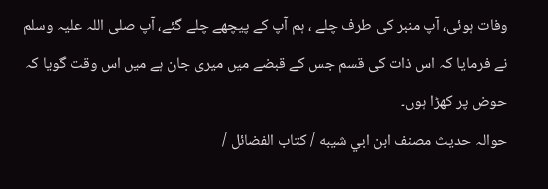وفات ہوئی، آپ منبر کی طرف چلے ، ہم آپ کے پیچھے چلے گئے، آپ صلی اللہ علیہ وسلم نے فرمایا کہ اس ذات کی قسم جس کے قبضے میں میری جان ہے میں اس وقت گویا کہ حوض پر کھڑا ہوں۔
حوالہ حدیث مصنف ابن ابي شيبه / كتاب الفضائل /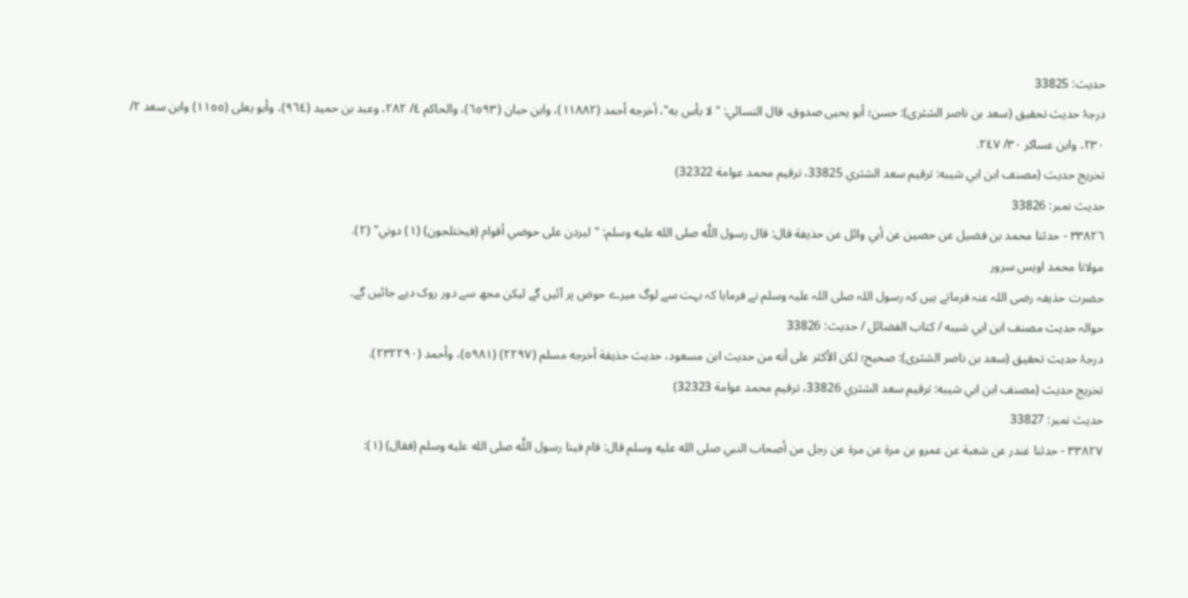حدیث: 33825
درجۂ حدیث تحقیق (سعد بن ناصر الشثری): حسن؛ أبو يحيى صدوق، قال النسائي: "لا بأس به"، أخرجه أحمد (١١٨٨٢)، وابن حبان (٦٥٩٣)، والحاكم ٤/ ٢٨٢، وعبد بن حميد (٩٦٤)، وأبو يعلى (١١٥٥) وابن سعد ٢/ ٢٣٠، وابن عساكر ٣٠/ ٢٤٧.
تخریج حدیث (مصنف ابن ابي شيبه: ترقيم سعد الشثري 33825، ترقيم محمد عوامة 32322)
حدیث نمبر: 33826
٣٣٨٢٦ - حدثنا محمد بن فضيل عن حصين عن أبي وائل عن حذيفة قال: قال رسول اللَّه صلى الله عليه وسلم: "ليردن على حوضي أقوام (فيختلجون) (١) دوني" (٢).
مولانا محمد اویس سرور
حضرت حذیفہ رضی اللہ عنہ فرماتے ہیں کہ رسول اللہ صلی اللہ علیہ وسلم نے فرمایا کہ بہت سے لوگ میرے حوض پر آئیں گے لیکن مجھ سے دور روک دیے جائیں گے۔
حوالہ حدیث مصنف ابن ابي شيبه / كتاب الفضائل / حدیث: 33826
درجۂ حدیث تحقیق (سعد بن ناصر الشثری): صحيح؛ لكن الأكثر على أنه من حديث ابن مسعود، حديث حذيفة أخرجه مسلم (٢٢٩٧) (٥٩٨١)، وأحمد (٢٣٢٢٩٠).
تخریج حدیث (مصنف ابن ابي شيبه: ترقيم سعد الشثري 33826، ترقيم محمد عوامة 32323)
حدیث نمبر: 33827
٣٣٨٢٧ - حدثنا غندر عن شعبة عن عمرو بن مرة عن مرة عن رجل من أصحاب النبي صلى الله عليه وسلم قال: قام فينا رسول اللَّه صلى الله عليه وسلم (فقال) (١):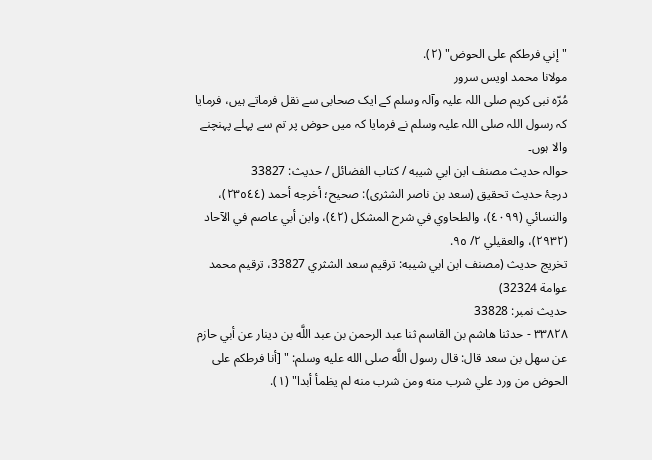"إني فرطكم على الحوض" (٢).
مولانا محمد اویس سرور
مُرّہ نبی کریم صلی اللہ علیہ وآلہ وسلم کے ایک صحابی سے نقل فرماتے ہیں، فرمایا کہ رسول اللہ صلی اللہ علیہ وسلم نے فرمایا کہ میں حوض پر تم سے پہلے پہنچنے والا ہوں۔
حوالہ حدیث مصنف ابن ابي شيبه / كتاب الفضائل / حدیث: 33827
درجۂ حدیث تحقیق (سعد بن ناصر الشثری): صحيح؛ أخرجه أحمد (٢٣٥٤٤)، والنسائي (٤٠٩٩)، والطحاوي في شرح المشكل (٤٢)، وابن أبي عاصم في الآحاد (٢٩٣٢)، والعقيلي ٢/ ٩٥.
تخریج حدیث (مصنف ابن ابي شيبه: ترقيم سعد الشثري 33827، ترقيم محمد عوامة 32324)
حدیث نمبر: 33828
٣٣٨٢٨ - حدثنا هاشم بن القاسم ثنا عبد الرحمن بن عبد اللَّه بن دينار عن أبي حازم عن سهل بن سعد قال: قال رسول اللَّه صلى الله عليه وسلم: " [أنا فرطكم على الحوض من ورد علي شرب منه ومن شرب منه لم يظمأ أبدا" (١).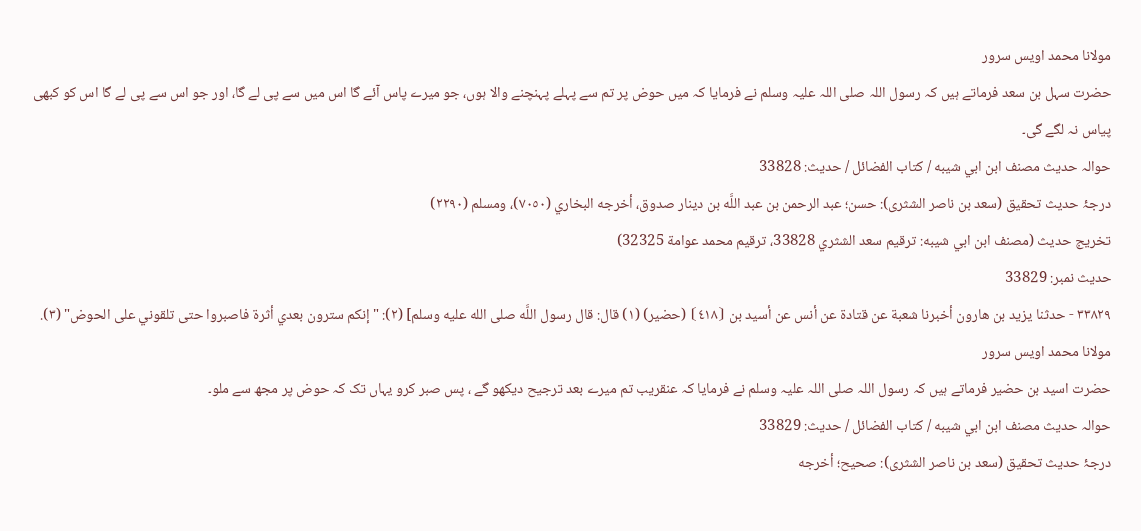مولانا محمد اویس سرور
حضرت سہل بن سعد فرماتے ہیں کہ رسول اللہ صلی اللہ علیہ وسلم نے فرمایا کہ میں حوض پر تم سے پہلے پہنچنے والا ہوں، جو میرے پاس آئے گا اس میں سے پی لے گا، اور جو اس سے پی لے گا اس کو کبھی پیاس نہ لگے گی۔
حوالہ حدیث مصنف ابن ابي شيبه / كتاب الفضائل / حدیث: 33828
درجۂ حدیث تحقیق (سعد بن ناصر الشثری): حسن؛ عبد الرحمن بن عبد اللَّه بن دينار صدوق، أخرجه البخاري (٧٠٥٠)، ومسلم (٢٢٩٠)
تخریج حدیث (مصنف ابن ابي شيبه: ترقيم سعد الشثري 33828، ترقيم محمد عوامة 32325)
حدیث نمبر: 33829
٣٣٨٢٩ - حدثنا يزيد بن هارون أخبرنا شعبة عن قتادة عن أنس عن أسيد بن ⦗٤١٨⦘ (حضير) (١) قال: قال رسول اللَّه صلى الله عليه وسلم] (٢): "إنكم سترون بعدي أثرة فاصبروا حتى تلقوني على الحوض" (٣).
مولانا محمد اویس سرور
حضرت اسید بن حضیر فرماتے ہیں کہ رسول اللہ صلی اللہ علیہ وسلم نے فرمایا کہ عنقریب تم میرے بعد ترجیح دیکھو گے ، پس صبر کرو یہاں تک کہ حوض پر مجھ سے ملو۔
حوالہ حدیث مصنف ابن ابي شيبه / كتاب الفضائل / حدیث: 33829
درجۂ حدیث تحقیق (سعد بن ناصر الشثری): صحيح؛ أخرجه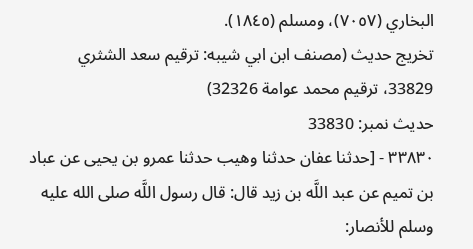البخاري (٧٠٥٧)، ومسلم (١٨٤٥).
تخریج حدیث (مصنف ابن ابي شيبه: ترقيم سعد الشثري 33829، ترقيم محمد عوامة 32326)
حدیث نمبر: 33830
٣٣٨٣٠ - [حدثنا عفان حدثنا وهيب حدثنا عمرو بن يحيى عن عباد بن تميم عن عبد اللَّه بن زيد قال: قال رسول اللَّه صلى الله عليه وسلم للأنصار: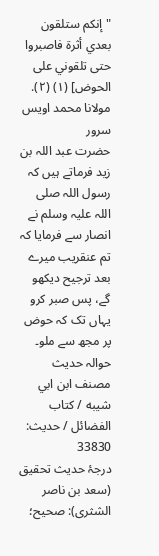"إنكم ستلقون بعدي أثرة فاصبروا حتى تلقوني على الحوض] (١) (٢).
مولانا محمد اویس سرور
حضرت عبد اللہ بن زید فرماتے ہیں کہ رسول اللہ صلی اللہ علیہ وسلم نے انصار سے فرمایا کہ تم عنقریب میرے بعد ترجیح دیکھو گے، پس صبر کرو یہاں تک کہ حوض پر مجھ سے ملو۔
حوالہ حدیث مصنف ابن ابي شيبه / كتاب الفضائل / حدیث: 33830
درجۂ حدیث تحقیق (سعد بن ناصر الشثری): صحيح؛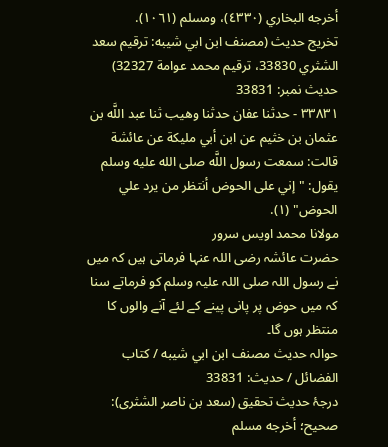أخرجه البخاري (٤٣٣٠)، ومسلم (١٠٦١).
تخریج حدیث (مصنف ابن ابي شيبه: ترقيم سعد الشثري 33830، ترقيم محمد عوامة 32327)
حدیث نمبر: 33831
٣٣٨٣١ - حدثنا عفان حدثنا وهيب ثنا عبد اللَّه بن عثمان بن خثيم عن ابن أبي مليكة عن عائشة قالت: سمعت رسول اللَّه صلى الله عليه وسلم يقول: "إني على الحوض أنتظر من يرد علي الحوض" (١).
مولانا محمد اویس سرور
حضرت عائشہ رضی اللہ عنہا فرماتی ہیں کہ میں نے رسول اللہ صلی اللہ علیہ وسلم کو فرماتے سنا کہ میں حوض پر پانی پینے کے لئے آنے والوں کا منتظر ہوں گا۔
حوالہ حدیث مصنف ابن ابي شيبه / كتاب الفضائل / حدیث: 33831
درجۂ حدیث تحقیق (سعد بن ناصر الشثری): صحيح؛ أخرجه مسلم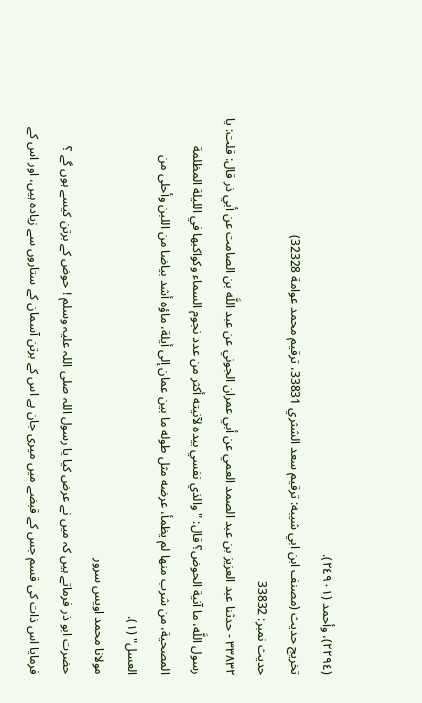(٢٢٩٤)، وأحمد (٢٤٩٠١).
تخریج حدیث (مصنف ابن ابي شيبه: ترقيم سعد الشثري 33831، ترقيم محمد عوامة 32328)
حدیث نمبر: 33832
٣٣٨٣٢ - حدثنا عبد العزيز بن عبد الصمد العمي عن أبي عمران الجوني عن عبد اللَّه بن الصامت عن أبي ذر قال: قلت: يا رسول اللَّه، ما آنية الحوض؟ قال: "والذي نفسي بيده لآنيته أكثر من عدد نجوم السماء وكواكبها في الليلة المظلمة المصحية، من شرب منها لم يظمأ، عرضه مثل طوله ما بين عمان إلى أيلة، ماؤه أشد بياضا من اللبن وأحلى من العسل" (١).
مولانا محمد اویس سرور
حضرت ابو ذر فرماتے ہیں کہ میں نے عرض کیا یا رسول اللہ صلی اللہ علیہ وسلم ! حوض کے برتن کیسے ہوں گے ؟ فرمایا اس ذات کی قسم جس کے قبضے میں میری جان ہے اس کے برتن آسمان کے ستاروں سے زیادہ ہیں، اور اس کے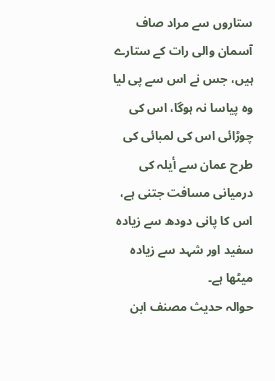ستاروں سے مراد صاف آسمان والی رات کے ستارے ہیں، جس نے اس سے پی لیا وہ پیاسا نہ ہوگا، اس کی چوڑائی اس کی لمبائی کی طرح عمان سے أیلہ کی درمیانی مسافت جتنی ہے، اس کا پانی دودھ سے زیادہ سفید اور شہد سے زیادہ میٹھا ہے۔
حوالہ حدیث مصنف ابن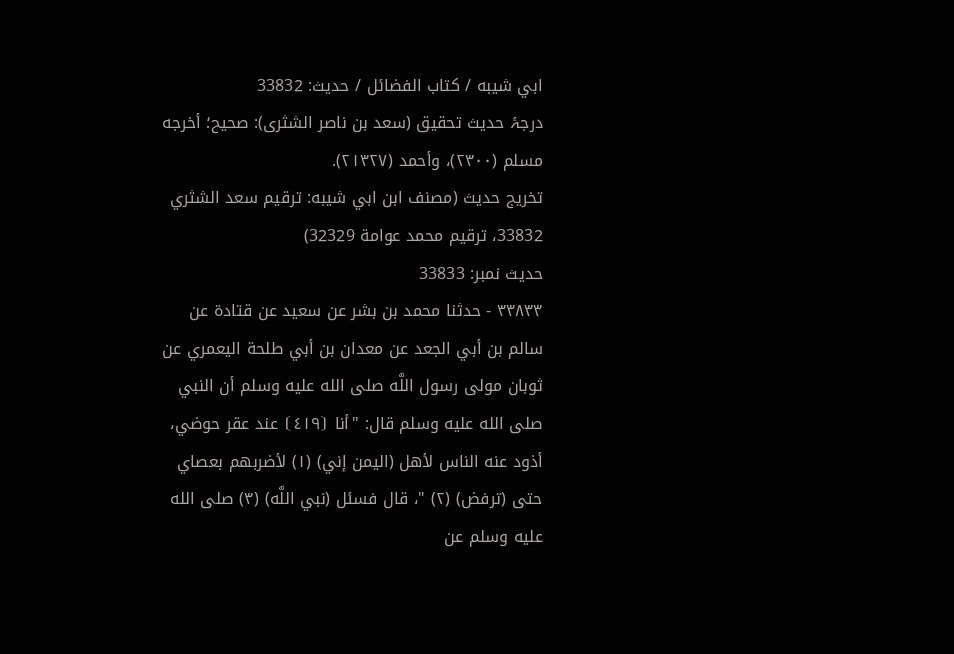ابي شيبه / كتاب الفضائل / حدیث: 33832
درجۂ حدیث تحقیق (سعد بن ناصر الشثری): صحيح؛ أخرجه مسلم (٢٣٠٠)، وأحمد (٢١٣٢٧).
تخریج حدیث (مصنف ابن ابي شيبه: ترقيم سعد الشثري 33832، ترقيم محمد عوامة 32329)
حدیث نمبر: 33833
٣٣٨٣٣ - حدثنا محمد بن بشر عن سعيد عن قتادة عن سالم بن أبي الجعد عن معدان بن أبي طلحة اليعمري عن ثوبان مولى رسول اللَّه صلى الله عليه وسلم أن النبي صلى الله عليه وسلم قال: "أنا ⦗٤١٩⦘ عند عقر حوضي، أذود عنه الناس لأهل (اليمن إني) (١) لأضربهم بعصاي حتى (ترفض) (٢) "، قال فسئل (نبي اللَّه) (٣) صلى الله عليه وسلم عن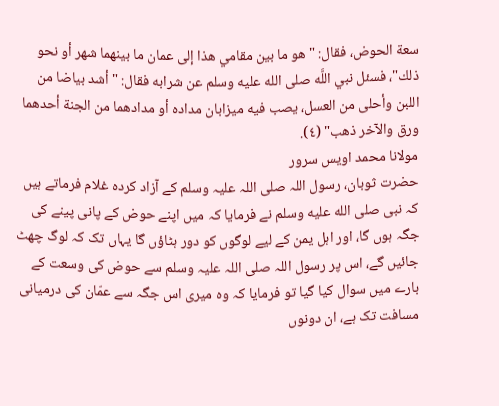سعة الحوض، فقال: "هو ما بين مقامي هذا إلى عمان ما بينهما شهر أو نحو ذلك"، فسئل نبي اللَّه صلى الله عليه وسلم عن شرابه فقال: "أشد بياضا من اللبن وأحلى من العسل، يصب فيه ميزابان مداده أو مدادهما من الجنة أحدهما ورق والآخر ذهب" (٤).
مولانا محمد اویس سرور
حضرت ثوبان، رسول اللہ صلی اللہ علیہ وسلم کے آزاد کردہ غلام فرماتے ہیں کہ نبی صلى الله عليه وسلم نے فرمایا کہ میں اپنے حوض کے پانی پینے کی جگہ ہوں گا، اور اہل یمن کے لیے لوگوں کو دور ہٹاؤں گا یہاں تک کہ لوگ چھٹ جائیں گے، اس پر رسول اللہ صلی اللہ علیہ وسلم سے حوض کی وسعت کے بارے میں سوال کیا گیا تو فرمایا کہ وہ میری اس جگہ سے عمّان کی درمیانی مسافت تک ہے، ان دونوں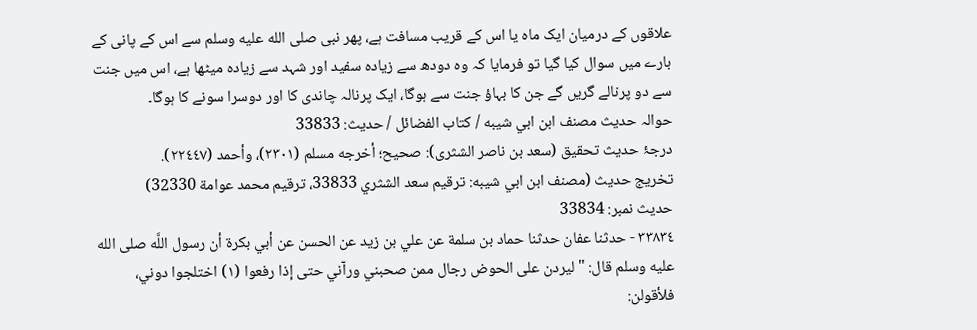علاقوں کے درمیان ایک ماہ یا اس کے قریب مسافت ہے، پھر نبی صلى الله عليه وسلم سے اس کے پانی کے بارے میں سوال کیا گیا تو فرمایا کہ وہ دودھ سے زیادہ سفید اور شہد سے زیادہ میٹھا ہے، اس میں جنت سے دو پرنالے گریں گے جن کا بہاؤ جنت سے ہوگا، ایک پرنالہ چاندی کا اور دوسرا سونے کا ہوگا۔
حوالہ حدیث مصنف ابن ابي شيبه / كتاب الفضائل / حدیث: 33833
درجۂ حدیث تحقیق (سعد بن ناصر الشثری): صحيح؛ أخرجه مسلم (٢٣٠١)، وأحمد (٢٢٤٤٧).
تخریج حدیث (مصنف ابن ابي شيبه: ترقيم سعد الشثري 33833، ترقيم محمد عوامة 32330)
حدیث نمبر: 33834
٣٣٨٣٤ - حدثنا عفان حدثنا حماد بن سلمة عن علي بن زيد عن الحسن عن أبي بكرة أن رسول اللَّه صلى الله عليه وسلم قال: "ليردن على الحوض رجال ممن صحبني ورآني حتى إذا رفعوا (١) اختلجوا دوني، فلأقولن: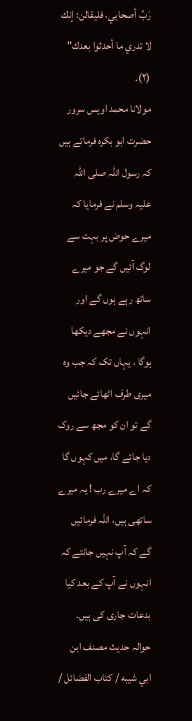رَبِّ أصحابي، فليقالن: إنك لا تدري ما أحدثوا بعدك" (٢).
مولانا محمد اویس سرور
حضرت ابو بکرہ فرماتے ہیں کہ رسول اللہ صلی اللہ علیہ وسلم نے فرمایا کہ میرے حوض پر بہت سے لوگ آئیں گے جو میرے ساتھ رہے ہوں گے اور انہوں نے مجھے دیکھا ہوگا ، یہاں تک کہ جب وہ میری طرف اٹھائے جائیں گے تو ان کو مجھ سے روک دیا جائے گا، میں کہوں گا کہ اے میرے رب ! یہ میرے ساتھی ہیں، اللہ فرمائیں گے کہ آپ نہیں جانتے کہ انہوں نے آپ کے بعد کیا بدعات جاری کی ہیں۔
حوالہ حدیث مصنف ابن ابي شيبه / كتاب الفضائل /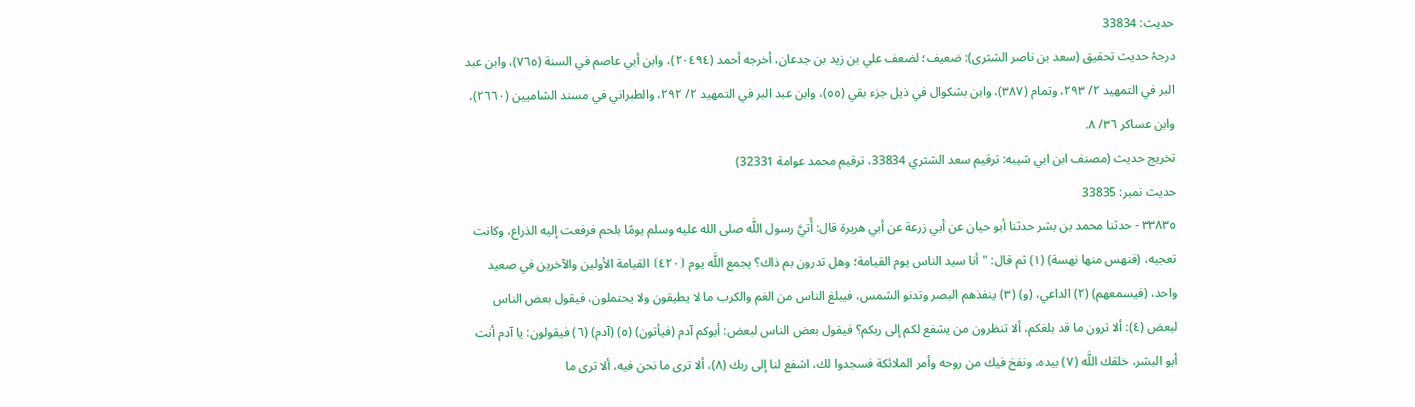حدیث: 33834
درجۂ حدیث تحقیق (سعد بن ناصر الشثری): ضعيف؛ لضعف علي بن زيد بن جدعان، أخرجه أحمد (٢٠٤٩٤)، وابن أبي عاصم في السنة (٧٦٥)، وابن عبد البر في التمهيد ٢/ ٢٩٣، وتمام (٣٨٧)، وابن بشكوال في ذيل جزء بقي (٥٥)، وابن عبد البر في التمهيد ٢/ ٢٩٢، والطبراني في مسند الشاميين (٢٦٦٠)، وابن عساكر ٣٦/ ٨.
تخریج حدیث (مصنف ابن ابي شيبه: ترقيم سعد الشثري 33834، ترقيم محمد عوامة 32331)
حدیث نمبر: 33835
٣٣٨٣٥ - حدثنا محمد بن بشر حدثنا أبو حيان عن أبي زرعة عن أبي هريرة قال: أُتيَّ رسول اللَّه صلى الله عليه وسلم يومًا بلحم فرفعت إليه الذراع، وكانت تعجبه، (فنهس منها نهسة) (١) ثم قال: "أنا سيد الناس يوم القيامة؛ وهل تدرون بم ذاك؟ يجمع اللَّه يوم ⦗٤٢٠⦘ القيامة الأولين والآخرين في صعيد واحد، (فيسمعهم) (٢) الداعي، (و) (٣) ينفذهم البصر وتدنو الشمس، فيبلغ الناس من الغم والكرب ما لا يطيقون ولا يحتملون، فيقول بعض الناس لبعض (٤): ألا ترون ما قد بلغكم، ألا تنظرون من يشفع لكم إلى ربكم؟ فيقول بعض الناس لبعض: أبوكم آدم (فيأتون) (٥) (آدم) (٦) فيقولون: يا آدم أنت أبو البشر، خلقك اللَّه (٧) بيده، ونفخ فيك من روحه وأمر الملائكة فسجدوا لك، اشفع لنا إلى ربك (٨)، ألا ترى ما نحن فيه، ألا ترى ما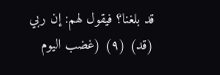قد بلغنا؟ فيقول لهم: إن ربي (قد) (٩) (غضب اليوم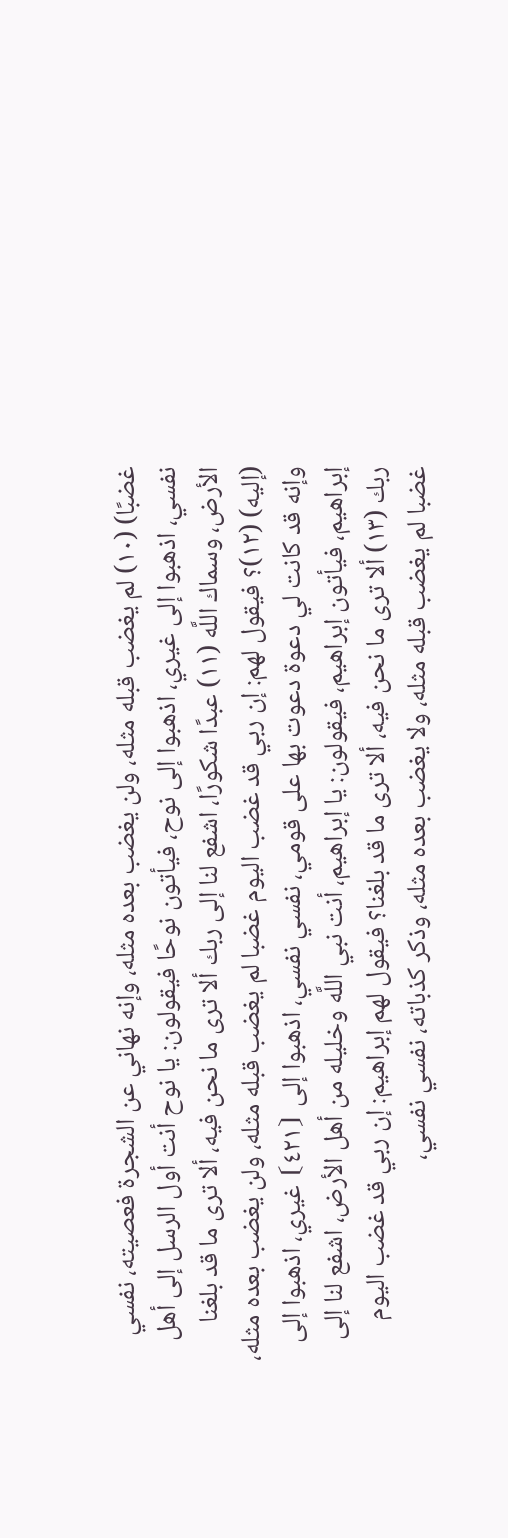غضبًا) (١٠) لم يغضب قبله مثله، ولن يغضب بعده مثله، وإنه نهاني عن الشجرة فعصيته، نفسي نفسي، اذهبوا إلى غيري، اذهبوا إلى نوح، فيأتون نوحًا فيقولون: يا نوح أنت أول الرسل إلى أهل الأرض، وسماك اللَّه (١١) عبدًا شكورًا، اشفع لنا إلى ربك ألا ترى ما نحن فيه، ألا ترى ما قد بلغنا (إليه) (١٢)؟ فيقول لهم: إن ربي قد غضب اليوم غضبا لم يغضب قبله مثله، ولن يغضب بعده مثله، وإنه قد كانت لي دعوة دعوت بها على قومي، نفسي نفسي، اذهبوا إلى ⦗٤٢١⦘ غيري، اذهبوا إلى إبراهيم، فيأتون إبراهيم، فيقولون: يا إبراهيم، أنت نبي اللَّه وخليله من أهل الأرض، اشفع لنا إلى ربك (١٣) ألا ترى ما نحن فيه، ألا ترى ما قد بلغنا؟ فيقول لهم إبراهيم: إن ربي قد غضب اليوم غضبا لم يغضب قبله مثله، ولا يغضب بعده مثله، وذكر كذباته، نفسي نفسي،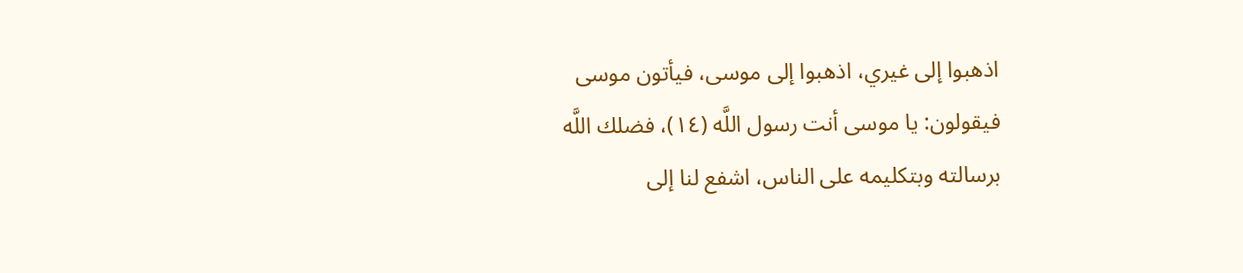اذهبوا إلى غيري، اذهبوا إلى موسى، فيأتون موسى فيقولون: يا موسى أنت رسول اللَّه (١٤)، فضلك اللَّه برسالته وبتكليمه على الناس، اشفع لنا إلى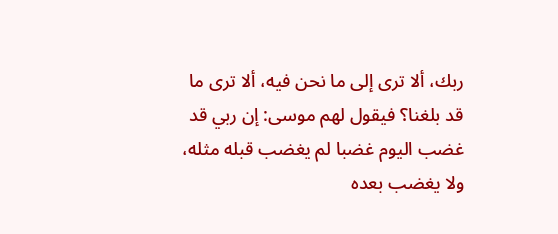ربك، ألا ترى إلى ما نحن فيه، ألا ترى ما قد بلغنا؟ فيقول لهم موسى: إن ربي قد غضب اليوم غضبا لم يغضب قبله مثله، ولا يغضب بعده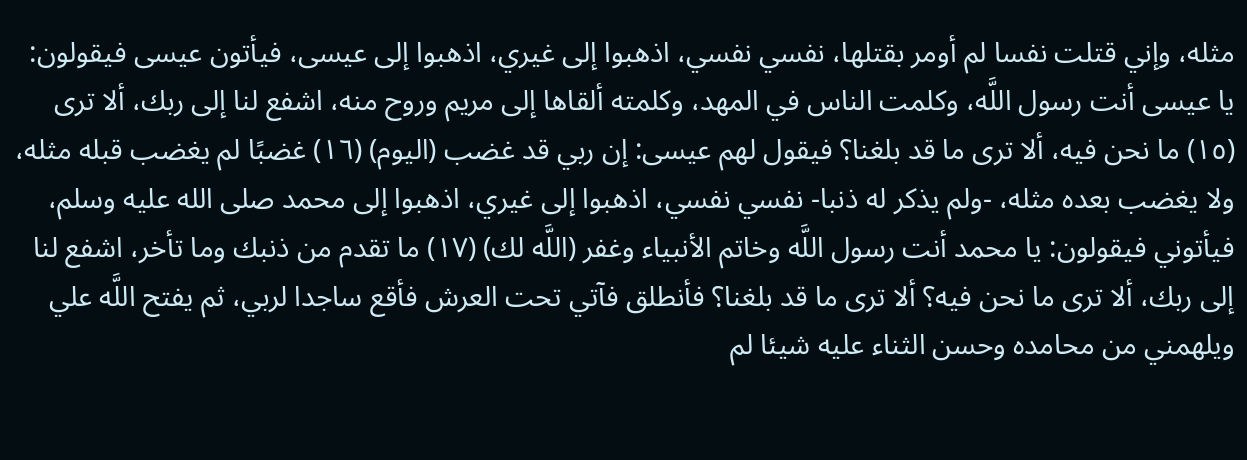مثله، وإني قتلت نفسا لم أومر بقتلها، نفسي نفسي، اذهبوا إلى غيري، اذهبوا إلى عيسى، فيأتون عيسى فيقولون: يا عيسى أنت رسول اللَّه، وكلمت الناس في المهد، وكلمته ألقاها إلى مريم وروح منه، اشفع لنا إلى ربك، ألا ترى (١٥) ما نحن فيه، ألا ترى ما قد بلغنا؟ فيقول لهم عيسى: إن ربي قد غضب (اليوم) (١٦) غضبًا لم يغضب قبله مثله، ولا يغضب بعده مثله، -ولم يذكر له ذنبا- نفسي نفسي، اذهبوا إلى غيري، اذهبوا إلى محمد صلى الله عليه وسلم، فيأتوني فيقولون: يا محمد أنت رسول اللَّه وخاتم الأنبياء وغفر (اللَّه لك) (١٧) ما تقدم من ذنبك وما تأخر، اشفع لنا إلى ربك، ألا ترى ما نحن فيه؟ ألا ترى ما قد بلغنا؟ فأنطلق فآتي تحت العرش فأقع ساجدا لربي، ثم يفتح اللَّه علي ويلهمني من محامده وحسن الثناء عليه شيئا لم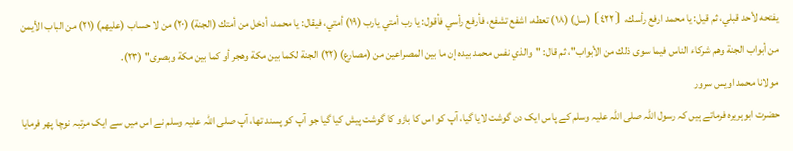يفتحه لأحد قبلي، ثم قيل: يا محمد ارفع رأسك، ⦗٤٢٢⦘ (سل) (١٨) تعطه، اشفع تشفع، فأرفع رأسي فأقول: يا رب أمتي يارب (١٩) أمتي، فيقال: يا محمد، أدخل من أمتك (الجنة) (٢٠) من لا حساب (عليهم) (٢١) من الباب الأيمن من أبواب الجنة وهم شركاء الناس فيما سوى ذلك من الأبواب"، ثم قال: "والذي نفس محمد بيده إن ما بين المصراعين من (مصارع) (٢٢) الجنة لكما بين مكة وهجر أو كما بين مكة وبصرى" (٢٣).
مولانا محمد اویس سرور
حضرت ابوہریرہ فرماتے ہیں کہ رسول اللہ صلی اللہ علیہ وسلم کے پاس ایک دن گوشت لایا گیا، آپ کو اس کا بازو کا گوشت پیش کیا گیا جو آپ کو پسند تھا، آپ صلی اللہ علیہ وسلم نے اس میں سے ایک مرتبہ نوچا پھر فرمایا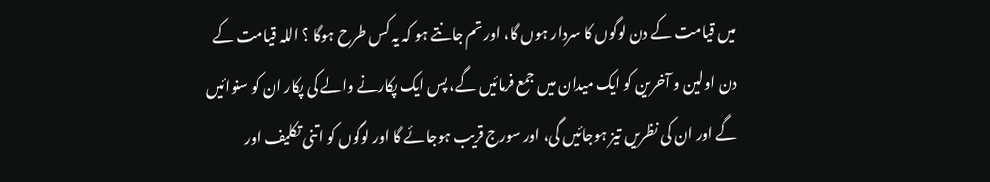میں قیامت کے دن لوگوں کا سردار ہوں گا، اور تم جانتے ہو کہ یہ کس طرح ہوگا ؟ اللہ قیامت کے دن اولین و آخرین کو ایک میدان میں جمع فرمائیں گے، پس ایک پکارنے والے کی پکار ان کو سنوائیں گے اور ان کی نظریں تیز ہوجائیں گی، اور سورج قریب ہوجائے گا اور لوگوں کو اتنی تکلیف اور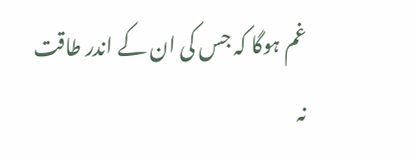غم ہوگا کہ جس کی ان کے اندر طاقت نہ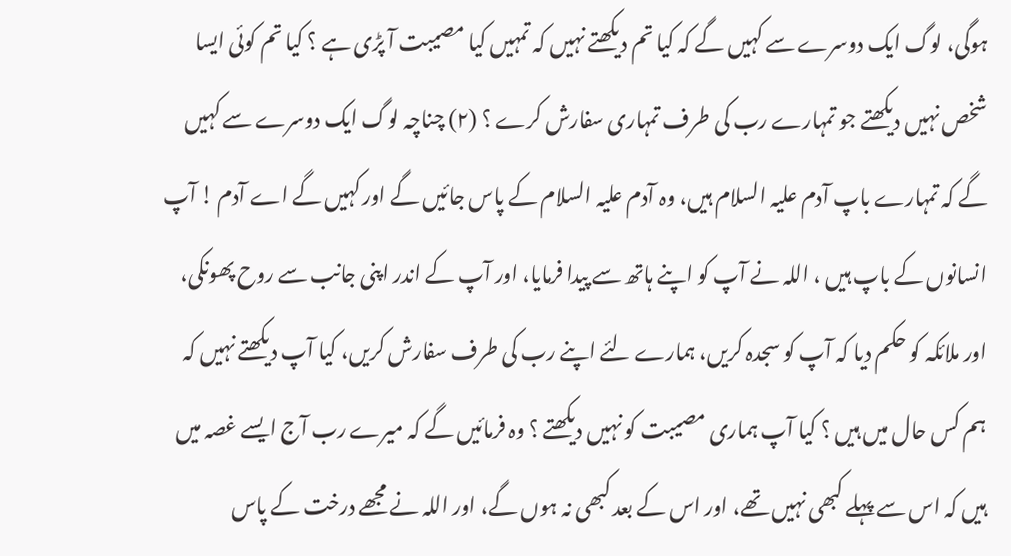ہوگی، لوگ ایک دوسرے سے کہیں گے کہ کیا تم دیکھتے نہیں کہ تمہیں کیا مصیبت آ پڑی ہے ؟ کیا تم کوئی ایسا شخص نہیں دیکھتے جو تمہارے رب کی طرف تمہاری سفارش کرے ؟ (٢) چناچہ لوگ ایک دوسرے سے کہیں گے کہ تمہارے باپ آدم علیہ السلام ہیں، وہ آدم علیہ السلام کے پاس جائیں گے اور کہیں گے اے آدم ! آپ انسانوں کے باپ ہیں ، اللہ نے آپ کو اپنے ہاتھ سے پیدا فرمایا، اور آپ کے اندر اپنی جانب سے روح پھونکی، اور ملائکہ کو حکم دیا کہ آپ کو سجدہ کریں، ہمارے لئے اپنے رب کی طرف سفارش کریں، کیا آپ دیکھتے نہیں کہ ہم کس حال میں ہیں ؟ کیا آپ ہماری مصیبت کو نہیں دیکھتے ؟ وہ فرمائیں گے کہ میرے رب آج ایسے غصہ میں ہیں کہ اس سے پہلے کبھی نہیں تھے، اور اس کے بعد کبھی نہ ہوں گے، اور اللہ نے مجھے درخت کے پاس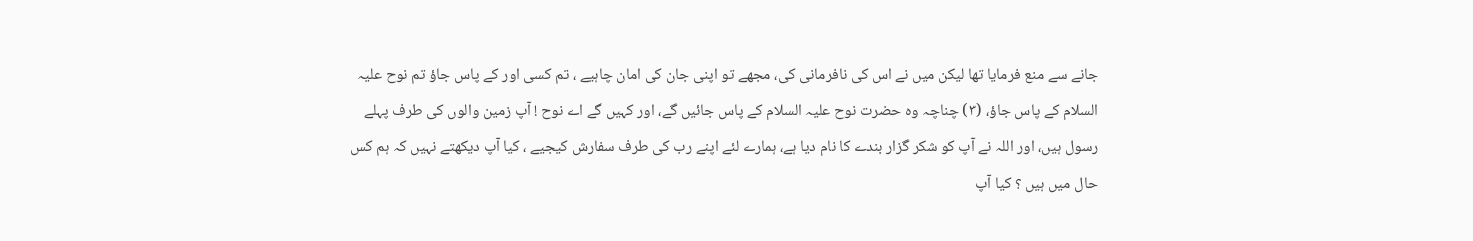جانے سے منع فرمایا تھا لیکن میں نے اس کی نافرمانی کی، مجھے تو اپنی جان کی امان چاہیے ، تم کسی اور کے پاس جاؤ تم نوح علیہ السلام کے پاس جاؤ، (٣) چناچہ وہ حضرت نوح علیہ السلام کے پاس جائیں گے، اور کہیں گے اے نوح ! آپ زمین والوں کی طرف پہلے رسول ہیں، اور اللہ نے آپ کو شکر گزار بندے کا نام دیا ہے، ہمارے لئے اپنے رب کی طرف سفارش کیجیے ، کیا آپ دیکھتے نہیں کہ ہم کس حال میں ہیں ؟ کیا آپ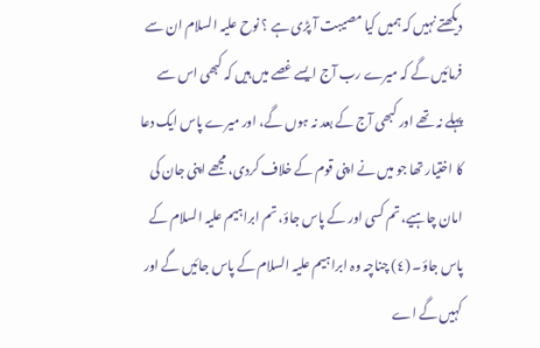دیکھتے نہیں کہ ہمیں کیا مصیبت آ پڑی ہے ؟ نوح علیہ السلام ان سے فرمائیں گے کہ میرے رب آج ایسے غصے میں ہیں کہ کبھی اس سے پہلے نہ تھے اور کبھی آج کے بعد نہ ہوں گے، اور میرے پاس ایک دعا کا اختیار تھا جو میں نے اپنی قوم کے خلاف کردی، مجھے اپنی جان کی امان چاہیے، تم کسی اور کے پاس جاؤ، تم ابراہیم علیہ السلام کے پاس جاؤ۔ (٤) چناچہ وہ ابراہیم علیہ السلام کے پاس جائیں گے اور کہیں گے اے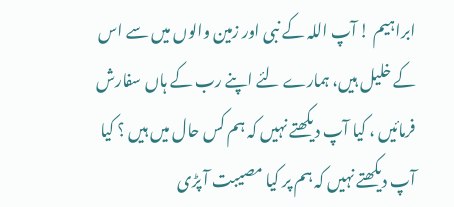ابراہیم ! آپ اللہ کے نبی اور زمین والوں میں سے اس کے خلیل ہیں، ہمارے لئے اپنے رب کے ہاں سفارش فرمائیں ، کیا آپ دیکھتے نہیں کہ ہم کس حال میں ہیں ؟ کیا آپ دیکھتے نہیں کہ ہم پر کیا مصیبت آ پڑی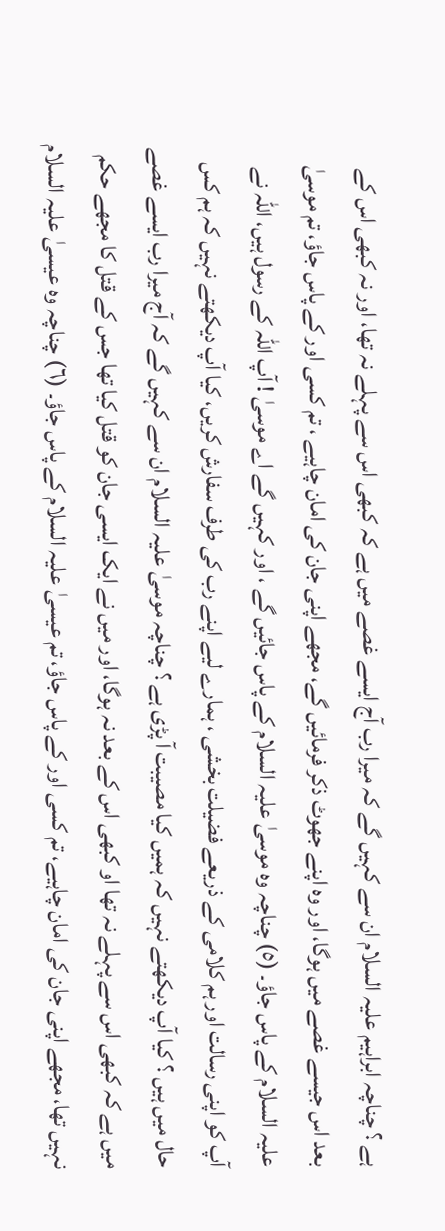ہے ؟ چناچہ ابراہیم علیہ السلام ان سے کہیں گے کہ میرا رب آج ایسے غصے میں ہے کہ کبھی اس سے پہلے نہ تھا، اور نہ کبھی اس کے بعد اس جیسے غصے میں ہوگا، اور وہ اپنے جھوٹ ذکر فرمائیں گے، مجھے اپنی جان کی امان چاہیے ، تم کسی اور کے پاس جاؤ، تم موسیٰ علیہ السلام کے پاس جاؤ۔ (٥) چناچہ وہ موسیٰ علیہ السلام کے پاس جائیں گے ، اور کہیں گے اے موسیٰ ! آپ اللہ کے رسول ہیں، اللہ نے آپ کو اپنی رسالت اور ہم کلامی کے ذریعے فضیلت بخشی ، ہمارے لیے اپنے رب کی طرف سفارش کریں، کیا آپ دیکھتے نہیں کہ ہم کس حال میں ہیں ؟ کیا آپ دیکھتے نہیں کہ ہمیں کیا مصیبت آ پڑی ہے ؟ چناچہ موسیٰ علیہ السلام ان سے کہیں گے کہ آج میرا رب ایسے غصے میں ہے کہ کبھی اس سے پہلے نہ تھا او کبھی اس کے بعد نہ ہوگا، اور میں نے ایک ایسی جان کو قتل کیا تھا جس کے قتل کا مجھے حکم نہیں تھا، مجھے اپنی جان کی امان چاہیے، تم کسی اور کے پاس جاؤ، تم عیسیٰ علیہ السلام کے پاس جاؤ۔ (٦) چناچہ وہ عیسیٰ علیہ السلام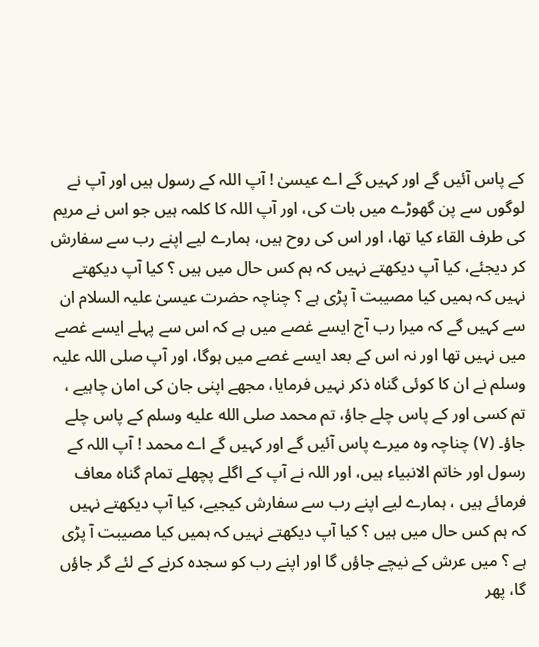کے پاس آئیں گے اور کہیں گے اے عیسیٰ ! آپ اللہ کے رسول ہیں اور آپ نے لوگوں سے پن گھوڑے میں بات کی، اور آپ اللہ کا کلمہ ہیں جو اس نے مریم کی طرف القاء کیا تھا، اور اس کی روح ہیں، ہمارے لیے اپنے رب سے سفارش کر دیجئے، کیا آپ دیکھتے نہیں کہ ہم کس حال میں ہیں ؟ کیا آپ دیکھتے نہیں کہ ہمیں کیا مصیبت آ پڑی ہے ؟ چناچہ حضرت عیسیٰ علیہ السلام ان سے کہیں گے کہ میرا رب آج ایسے غصے میں ہے کہ اس سے پہلے ایسے غصے میں نہیں تھا اور نہ اس کے بعد ایسے غصے میں ہوگا، اور آپ صلی اللہ علیہ وسلم نے ان کا کوئی گناہ ذکر نہیں فرمایا، مجھے اپنی جان کی امان چاہیے ، تم کسی اور کے پاس چلے جاؤ، تم محمد صلى الله عليه وسلم کے پاس چلے جاؤ۔ (٧) چناچہ وہ میرے پاس آئیں گے اور کہیں گے اے محمد ! آپ اللہ کے رسول اور خاتم الانبیاء ہیں، اور اللہ نے آپ کے اگلے پچھلے تمام گناہ معاف فرمائے ہیں ، ہمارے لیے اپنے رب سے سفارش کیجیے، کیا آپ دیکھتے نہیں کہ ہم کس حال میں ہیں ؟ کیا آپ دیکھتے نہیں کہ ہمیں کیا مصیبت آ پڑی ہے ؟ میں عرش کے نیچے جاؤں گا اور اپنے رب کو سجدہ کرنے کے لئے گر جاؤں گا، پھر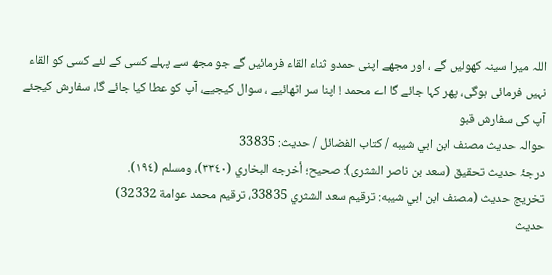اللہ میرا سینہ کھولیں گے ، اور مجھے اپنی حمدو ثناء القاء فرمائیں گے جو مجھ سے پہلے کسی کے لئے کسی کو القاء نہیں فرمائی ہوگی، پھر کہا جائے گا اے محمد ! اپنا سر اٹھائیے ، سوال کیجیے، آپ کو عطا کیا جائے گا، سفارش کیجئے آپ کی سفارش قبو
حوالہ حدیث مصنف ابن ابي شيبه / كتاب الفضائل / حدیث: 33835
درجۂ حدیث تحقیق (سعد بن ناصر الشثری): صحيح؛ أخرجه البخاري (٣٣٤٠)، ومسلم (١٩٤).
تخریج حدیث (مصنف ابن ابي شيبه: ترقيم سعد الشثري 33835، ترقيم محمد عوامة 32332)
حدیث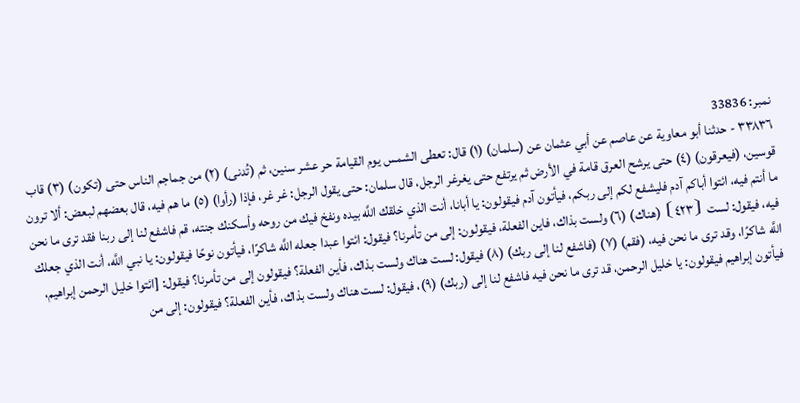نمبر: 33836
٣٣٨٣٦ - حدثنا أبو معاوية عن عاصم عن أبي عثمان عن (سلمان) (١) قال: تعطى الشمس يوم القيامة حر عشر سنين، ثم (تُدنى) (٢) من جماجم الناس حتى (تكون) (٣) قاب قوسين، (فيعرقون) (٤) حتى يرشح العرق قامة في الأرض ثم يرتفع حتى يغرغر الرجل، قال سلمان: حتى يقول الرجل: غر غر، فإذا (رأوا) (٥) ما هم فيه، قال بعضهم لبعض: ألا ترون ما أنتم فيه، ائتوا أباكم آدم فليشفع لكم إلى ربكم، فيأتون آدم فيقولون: يا أبانا، أنت الذي خلقك اللَّه بيده ونفخ فيك من روحه وأسكنك جنته، قم فاشفع لنا إلى ربنا فقد ترى ما نحن فيه، فيقول: لست ⦗٤٢٣⦘ (هناك) (٦) ولست بذاك، فاين الفعلة، فيقولون: إلى من تأمرنا؟ فيقول: ائتوا عبدا جعله اللَّه شاكرًا، فيأتون نوحًا فيقولون: يا نبي اللَّه، أنت الذي جعلك اللَّه شاكرًا، وقد ترى ما نحن فيه، (فقم) (٧) (فاشفع لنا إلى ربك) (٨) فيقول: لست هناك ولست بذاك، فأين الفعلة؟ فيقولون إلى من تأمرنا؟ فيقول: [ائتوا خليل الرحمن إبراهيم، فيأتون إبراهيم فيقولون: يا خليل الرحمن، قد ترى ما نحن فيه فاشفع لنا إلى (ربك) (٩)، فيقول: لست هناك ولست بذاك، فأين الفعلة؟ فيقولون: إلى من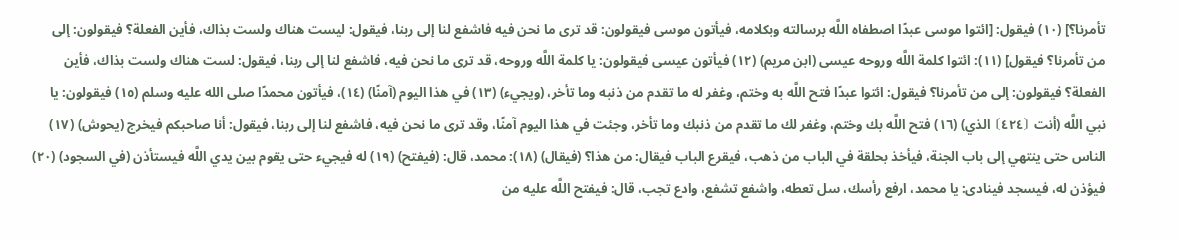تأمرنا؟] (١٠) فيقول: [ائتوا موسى عبدًا اصطفاه اللَّه برسالته وبكلامه، فيأتون موسى فيقولون: قد ترى ما نحن فيه فاشفع لنا إلى ربنا، فيقول: ليست هناك ولست بذاك، فأين الفعلة؟ فيقولون: إلى من تأمرنا؟ فيقول] (١١): ائتوا كلمة اللَّه وروحه عيسى (ابن مريم) (١٢) فيأتون عيسى فيقولون: يا كلمة اللَّه وروحه، قد ترى ما نحن فيه، فاشفع لنا إلى ربنا، فيقول: لست هناك ولست بذاك، فأين الفعلة؟ فيقولون: إلى من تأمرنا؟ فيقول: ائتوا عبدًا فتح اللَّه به وختم، وغفر له ما تقدم من ذنبه وما تأخر، (ويجيء) (١٣) في هذا اليوم (آمنًا) (١٤)، فيأتون محمدًا صلى الله عليه وسلم (١٥) فيقولون: يا نبي اللَّه (أنت ⦗٤٢٤⦘ الذي) (١٦) فتح اللَّه بك وختم، وغفر لك ما تقدم من ذنبك وما تأخر، وجئت في هذا اليوم آمنًا، وقد ترى ما نحن فيه، فاشفع لنا إلى ربنا، فيقول: أنا صاحبكم فيخرج (يحوش) (١٧) الناس حتى ينتهي إلى باب الجنة، فيأخذ بحلقة في الباب من ذهب، فيقرع الباب فيقال: من هذا؟ (فيقال) (١٨): محمد، قال: (فيفتح) (١٩) له فيجيء حتى يقوم بين يدي اللَّه فيستأذن (في السجود) (٢٠) فيؤذن له، فيسجد فينادى: يا محمد، ارفع رأسك، سل تعطه، واشفع تشفع، وادع تجب، قال: فيفتح اللَّه عليه من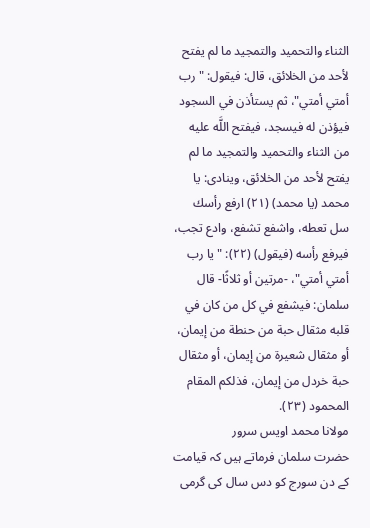الثناء والتحميد والتمجيد ما لم يفتح لأحد من الخلائق، قال: فيقول: "رب أمتي أمتي"، ثم يستأذن في السجود فيؤذن له فيسجد، فيفتح اللَّه عليه من الثناء والتحميد والتمجيد ما لم يفتح لأحد من الخلائق، وينادى: يا محمد (يا محمد) (٢١) ارفع رأسك سل تعطه، واشفع تشفع، وادع تجب، فيرفع رأسه (فيقول) (٢٢): "يا رب أمتي أمتي"، -مرتين أو ثلاثًا- قال سلمان: فيشفع في كل من كان في قلبه مثقال حبة من حنطة من إيمان، أو مثقال شعيرة من إيمان، أو مثقال حبة خردل من إيمان، فذلكم المقام المحمود (٢٣).
مولانا محمد اویس سرور
حضرت سلمان فرماتے ہیں کہ قیامت کے دن سورج کو دس سال کی گرمی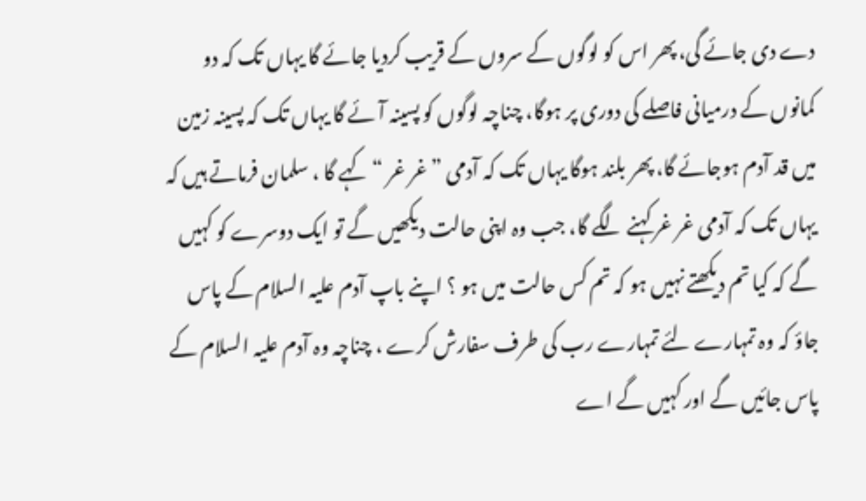دے دی جائے گی، پھر اس کو لوگوں کے سروں کے قریب کردیا جائے گا یہاں تک کہ دو کمانوں کے درمیانی فاصلے کی دوری پر ہوگا، چناچہ لوگوں کو پسینہ آئے گا یہاں تک کہ پسینہ زمین میں قد آدم ہوجائے گا، پھر بلند ہوگا یہاں تک کہ آدمی ” غر غر “ کہے گا ، سلمان فرماتے ہیں کہ یہاں تک کہ آدمی غر غر کہنے لگے گا، جب وہ اپنی حالت دیکھیں گے تو ایک دوسرے کو کہیں گے کہ کیا تم دیکھتے نہیں ہو کہ تم کس حالت میں ہو ؟ اپنے باپ آدم علیہ السلام کے پاس جاؤ کہ وہ تمہارے لئے تمہارے رب کی طرف سفارش کرے ، چناچہ وہ آدم علیہ السلام کے پاس جائیں گے اور کہیں گے اے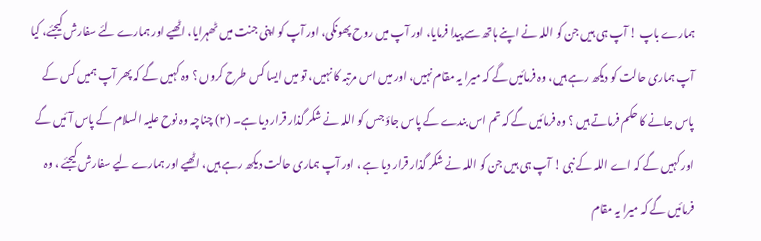ہمارے باپ ! آپ ہی ہیں جن کو اللہ نے اپنے ہاتھ سے پیدا فرمایا، اور آپ میں روح پھونکی، اور آپ کو اپنی جنت میں ٹھہرایا، اٹھیے اور ہمارے لئے سفارش کیجئے، کیا آپ ہماری حالت کو دیکھ رہے ہیں، وہ فرمائیں گے کہ میرا یہ مقام نہیں، اور میں اس مرتبہ کا نہیں، تو میں ایسا کس طرح کروں ؟ وہ کہیں گے کہ پھر آپ ہمیں کس کے پاس جانے کا حکم فرماتے ہیں ؟ وہ فرمائیں گے کہ تم اس بندے کے پاس جاؤ جس کو اللہ نے شکر گذار قرار دیا ہے۔ (٢) چناچہ وہ نوح علیہ السلام کے پاس آئیں گے اور کہیں گے کہ اے اللہ کے نبی ! آپ ہی ہیں جن کو اللہ نے شکر گذار قرار دیا ہے ، اور آپ ہماری حالت دیکھ رہے ہیں، اٹھیے اور ہمارے لیے سفارش کیجئے ، وہ فرمائیں گے کہ میرا یہ مقام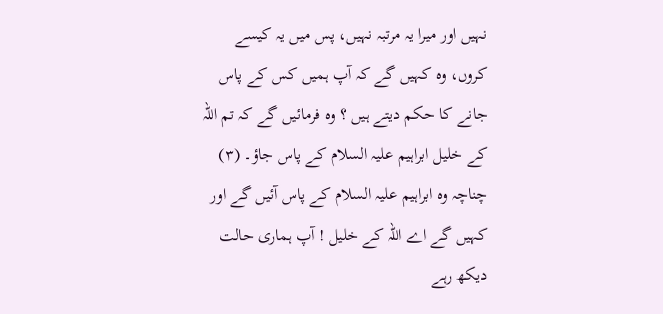نہیں اور میرا یہ مرتبہ نہیں، پس میں یہ کیسے کروں، وہ کہیں گے کہ آپ ہمیں کس کے پاس جانے کا حکم دیتے ہیں ؟ وہ فرمائیں گے کہ تم اللہ کے خلیل ابراہیم علیہ السلام کے پاس جاؤ۔ (٣) چناچہ وہ ابراہیم علیہ السلام کے پاس آئیں گے اور کہیں گے اے اللہ کے خلیل ! آپ ہماری حالت دیکھ رہے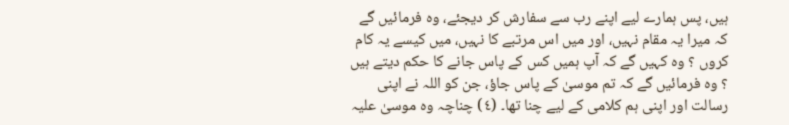ہیں، پس ہمارے لیے اپنے رب سے سفارش کر دیجئے، وہ فرمائیں گے کہ میرا یہ مقام نہیں، اور میں اس مرتبے کا نہیں، میں کیسے یہ کام کروں ؟ وہ کہیں گے کہ آپ ہمیں کس کے پاس جانے کا حکم دیتے ہیں ؟ وہ فرمائیں گے کہ تم موسیٰ کے پاس جاؤ، جن کو اللہ نے اپنی رسالت اور اپنی ہم کلامی کے لیے چنا تھا۔ (٤) چناچہ وہ موسیٰ علیہ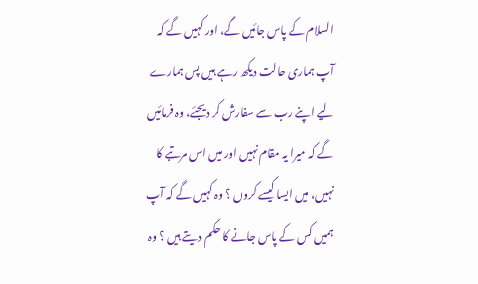السلام کے پاس جائیں گے، اور کہیں گے کہ آپ ہماری حالت دیکھ رہے ہیں پس ہمارے لیے اپنے رب سے سفارش کر دیجئے، وہ فرمائیں گے کہ میرا یہ مقام نہیں اور میں اس مرتبے کا نہیں، میں ایسا کیسے کروں ؟ وہ کہیں گے کہ آپ ہمیں کس کے پاس جانے کا حکم دیتے ہیں ؟ وہ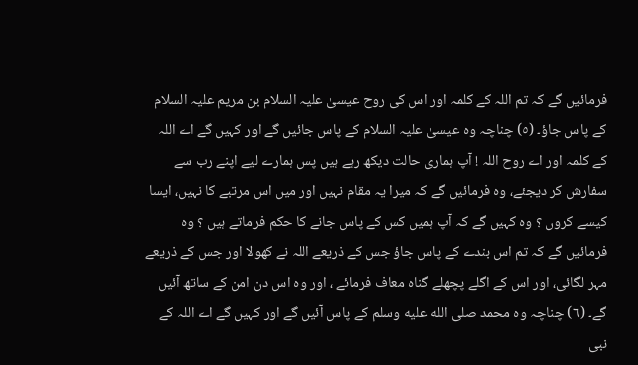فرمائیں گے کہ تم اللہ کے کلمہ اور اس کی روح عیسیٰ علیہ السلام بن مریم علیہ السلام کے پاس جاؤ۔ (٥) چناچہ وہ عیسیٰ علیہ السلام کے پاس جائیں گے اور کہیں گے اے اللہ کے کلمہ اور اے روح اللہ ! آپ ہماری حالت دیکھ رہے ہیں پس ہمارے لیے اپنے رب سے سفارش کر دیجئے، وہ فرمائیں گے کہ میرا یہ مقام نہیں اور میں اس مرتبے کا نہیں، ایسا کیسے کروں ؟ وہ کہیں گے کہ آپ ہمیں کس کے پاس جانے کا حکم فرماتے ہیں ؟ وہ فرمائیں گے کہ تم اس بندے کے پاس جاؤ جس کے ذریعے اللہ نے کھولا اور جس کے ذریعے مہر لگائی، اور اس کے اگلے پچھلے گناہ معاف فرمائے ، اور وہ اس دن امن کے ساتھ آئیں گے۔ (٦) چناچہ وہ محمد صلى الله عليه وسلم کے پاس آئیں گے اور کہیں گے اے اللہ کے نبی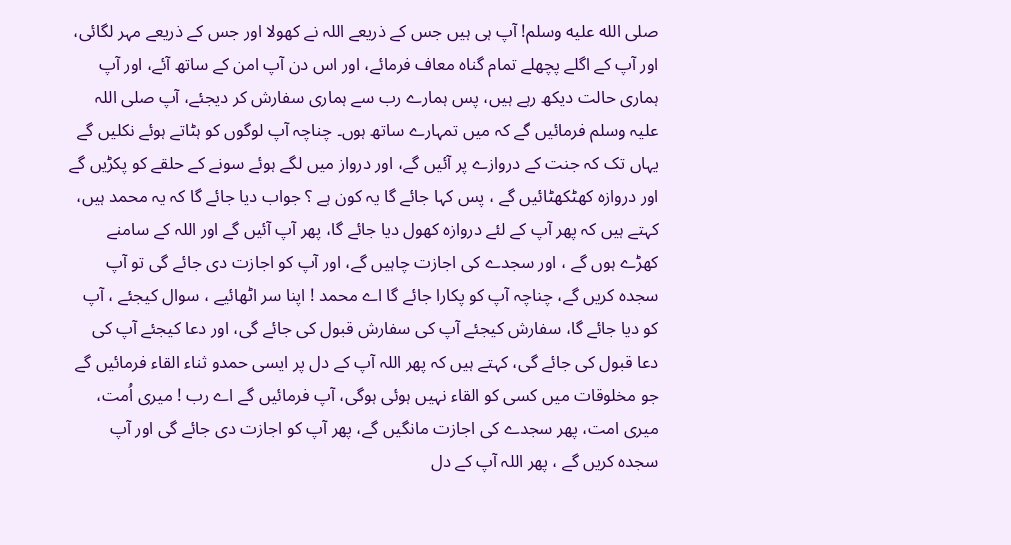صلى الله عليه وسلم! آپ ہی ہیں جس کے ذریعے اللہ نے کھولا اور جس کے ذریعے مہر لگائی، اور آپ کے اگلے پچھلے تمام گناہ معاف فرمائے، اور اس دن آپ امن کے ساتھ آئے، اور آپ ہماری حالت دیکھ رہے ہیں، پس ہمارے رب سے ہماری سفارش کر دیجئے، آپ صلی اللہ علیہ وسلم فرمائیں گے کہ میں تمہارے ساتھ ہوں۔ چناچہ آپ لوگوں کو ہٹاتے ہوئے نکلیں گے یہاں تک کہ جنت کے دروازے پر آئیں گے، اور درواز میں لگے ہوئے سونے کے حلقے کو پکڑیں گے اور دروازہ کھٹکھٹائیں گے ، پس کہا جائے گا یہ کون ہے ؟ جواب دیا جائے گا کہ یہ محمد ہیں، کہتے ہیں کہ پھر آپ کے لئے دروازہ کھول دیا جائے گا، پھر آپ آئیں گے اور اللہ کے سامنے کھڑے ہوں گے ، اور سجدے کی اجازت چاہیں گے، اور آپ کو اجازت دی جائے گی تو آپ سجدہ کریں گے، چناچہ آپ کو پکارا جائے گا اے محمد ! اپنا سر اٹھائیے ، سوال کیجئے ، آپ کو دیا جائے گا، سفارش کیجئے آپ کی سفارش قبول کی جائے گی، اور دعا کیجئے آپ کی دعا قبول کی جائے گی، کہتے ہیں کہ پھر اللہ آپ کے دل پر ایسی حمدو ثناء القاء فرمائیں گے جو مخلوقات میں کسی کو القاء نہیں ہوئی ہوگی، آپ فرمائیں گے اے رب ! میری اُمت، میری امت، پھر سجدے کی اجازت مانگیں گے، پھر آپ کو اجازت دی جائے گی اور آپ سجدہ کریں گے ، پھر اللہ آپ کے دل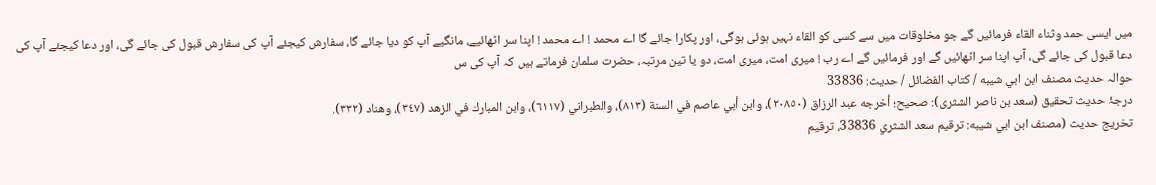میں ایسی حمد وثناء القاء فرمائیں گے جو مخلوقات میں سے کسی کو القاء نہیں ہوئی ہوگی، اور پکارا جائے گا اے محمد ! اے محمد ! اپنا سر اٹھائیے، مانگیے آپ کو دیا جائے گا، سفارش کیجئے آپ کی سفارش قبول کی جائے گی، اور دعا کیجئے آپ کی دعا قبول کی جائے گی، آپ اپنا سر اٹھائیں گے اور فرمائیں گے اے رب ! میری امت، میری امت، دو یا تین مرتبہ، حضرت سلمان فرماتے ہیں کہ آپ کی س
حوالہ حدیث مصنف ابن ابي شيبه / كتاب الفضائل / حدیث: 33836
درجۂ حدیث تحقیق (سعد بن ناصر الشثری): صحيح؛ أخرجه عبد الرزاق (٢٠٨٥٠)، وابن أبي عاصم في السنة (٨١٣)، والطبراني (٦١١٧)، وابن المبارك في الزهد (٣٤٧)، وهناد (٣٣٢).
تخریج حدیث (مصنف ابن ابي شيبه: ترقيم سعد الشثري 33836، ترقيم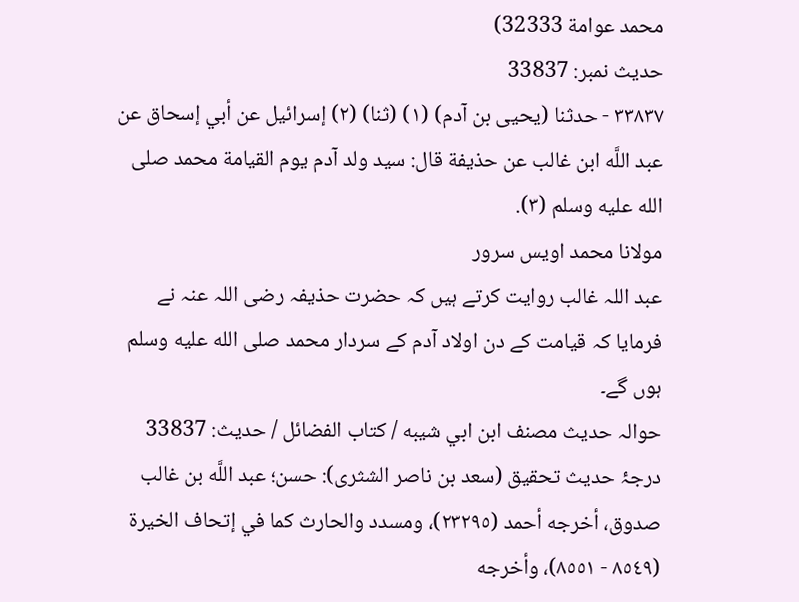محمد عوامة 32333)
حدیث نمبر: 33837
٣٣٨٣٧ - حدثنا (يحيى بن آدم) (١) (ثنا) (٢) إسرائيل عن أبي إسحاق عن عبد اللَّه ابن غالب عن حذيفة قال: سيد ولد آدم يوم القيامة محمد صلى الله عليه وسلم (٣).
مولانا محمد اویس سرور
عبد اللہ غالب روایت کرتے ہیں کہ حضرت حذیفہ رضی اللہ عنہ نے فرمایا کہ قیامت کے دن اولاد آدم کے سردار محمد صلى الله عليه وسلم ہوں گے۔
حوالہ حدیث مصنف ابن ابي شيبه / كتاب الفضائل / حدیث: 33837
درجۂ حدیث تحقیق (سعد بن ناصر الشثری): حسن؛ عبد اللَّه بن غالب صدوق، أخرجه أحمد (٢٣٢٩٥)، ومسدد والحارث كما في إتحاف الخيرة (٨٥٤٩ - ٨٥٥١)، وأخرجه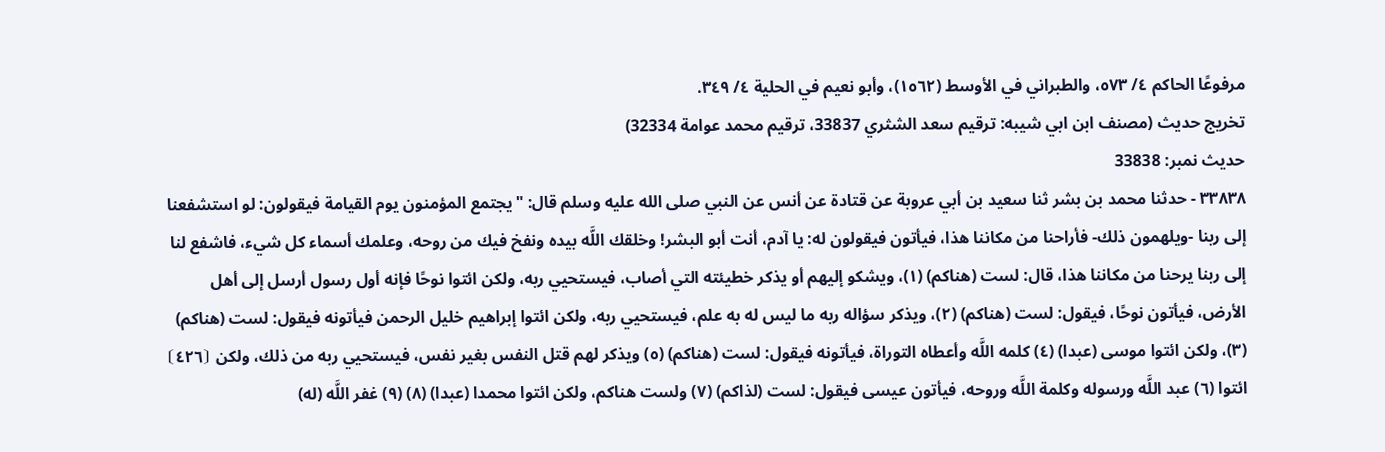مرفوعًا الحاكم ٤/ ٥٧٣، والطبراني في الأوسط (١٥٦٢)، وأبو نعيم في الحلية ٤/ ٣٤٩.
تخریج حدیث (مصنف ابن ابي شيبه: ترقيم سعد الشثري 33837، ترقيم محمد عوامة 32334)
حدیث نمبر: 33838
٣٣٨٣٨ - حدثنا محمد بن بشر ثنا سعيد بن أبي عروبة عن قتادة عن أنس عن النبي صلى الله عليه وسلم قال: "يجتمع المؤمنون يوم القيامة فيقولون: لو استشفعنا إلى ربنا -ويلهمون ذلك- فأراحنا من مكاننا هذا، فيأتون فيقولون له: يا آدم، أنت أبو البشر! وخلقك اللَّه بيده ونفخ فيك من روحه، وعلمك أسماء كل شيء، فاشفع لنا إلى ربنا يرحنا من مكاننا هذا، قال: لست (هناكم) (١)، ويشكو إليهم أو يذكر خطيئته التي أصاب، فيستحيي ربه، ولكن ائتوا نوحًا فإنه أول رسول أرسل إلى أهل الأرض، فيأتون نوحًا، فيقول: لست (هناكم) (٢)، ويذكر سؤاله ربه ما ليس له به علم، فيستحيي ربه، ولكن ائتوا إبراهيم خليل الرحمن فيأتونه فيقول: لست (هناكم) (٣)، ولكن ائتوا موسى (عبدا) (٤) كلمه اللَّه وأعطاه التوراة، فيأتونه فيقول: لست (هناكم) (٥) ويذكر لهم قتل النفس بغير نفس، فيستحيي ربه من ذلك، ولكن ⦗٤٢٦⦘ ائتوا (٦) عبد اللَّه ورسوله وكلمة اللَّه وروحه، فيأتون عيسى فيقول: لست (لذاكم) (٧) ولست هناكم، ولكن ائتوا محمدا (عبدا) (٨) (٩) غفر اللَّه (له)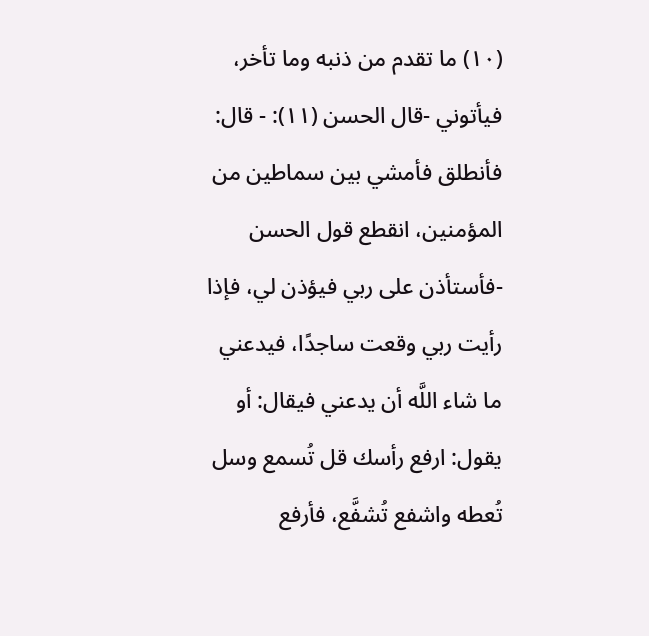(١٠) ما تقدم من ذنبه وما تأخر، فيأتوني -قال الحسن (١١): - قال: فأنطلق فأمشي بين سماطين من المؤمنين، انقطع قول الحسن -فأستأذن على ربي فيؤذن لي، فإذا رأيت ربي وقعت ساجدًا، فيدعني ما شاء اللَّه أن يدعني فيقال: أو يقول: ارفع رأسك قل تُسمع وسل تُعطه واشفع تُشفَّع، فأرفع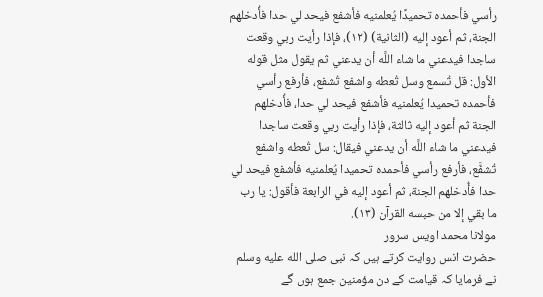رأسي فأحمده تحميدًا يُعلمنيه فأشفع فيحد لي حدا فأُدخلهم الجنة، ثم أعود إليه (الثانية) (١٢)، فإذا رأيت ربي وقعت ساجدا فيدعني ما شاء اللَّه أن يدعني ثم يقول مثل قوله الأول: قل تُسمع وسل تُعطه واشفع تُشفع، فأرفع رأسي فأحمده تحميدا يُعلمنيه فأشفع فيحد لي حدا، فأُدخلهم الجنة ثم أعود إليه ثالثة، فإذا رأيت ربي وقعت ساجدا فيدعني ما شاء اللَّه أن يدعني فيقال: سل تُعطه واشفع تُشفَّع، فأرفع رأسي فأحمده تحميدا يُعلمنيه فأشفع فيحد لي حدا فأُدخلهم الجنة، ثم أعود إليه في الرابعة فأقول: يا رب ما بقي إلا من حبسه القرآن (١٣).
مولانا محمد اویس سرور
حضرت انس روایت کرتے ہیں کہ نبی صلى الله عليه وسلم نے فرمایا کہ قیامت کے دن مؤمنین جمع ہوں گے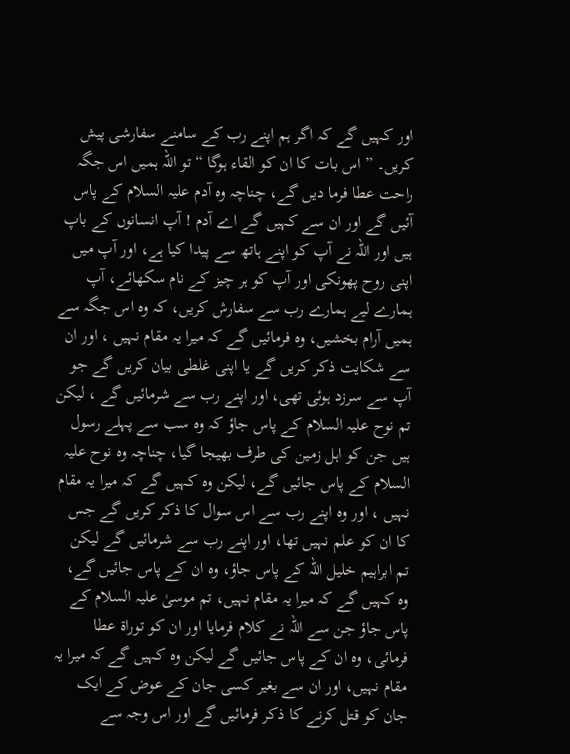اور کہیں گے کہ اگر ہم اپنے رب کے سامنے سفارشی پیش کریں۔ ” اس بات کا ان کو القاء ہوگا “ تو اللہ ہمیں اس جگہ راحت عطا فرما دیں گے، چناچہ وہ آدم علیہ السلام کے پاس آئیں گے اور ان سے کہیں گے اے آدم ! آپ انسانوں کے باپ ہیں اور اللہ نے آپ کو اپنے ہاتھ سے پیدا کیا ہے، اور آپ میں اپنی روح پھونکی اور آپ کو ہر چیز کے نام سکھائے، آپ ہمارے لیے ہمارے رب سے سفارش کریں، کہ وہ اس جگہ سے ہمیں آرام بخشیں، وہ فرمائیں گے کہ میرا یہ مقام نہیں ، اور ان سے شکایت ذکر کریں گے یا اپنی غلطی بیان کریں گے جو آپ سے سرزد ہوئی تھی، اور اپنے رب سے شرمائیں گے ، لیکن تم نوح علیہ السلام کے پاس جاؤ کہ وہ سب سے پہلے رسول ہیں جن کو اہل زمین کی طرف بھیجا گیا، چناچہ وہ نوح علیہ السلام کے پاس جائیں گے، لیکن وہ کہیں گے کہ میرا یہ مقام نہیں ، اور وہ اپنے رب سے اس سوال کا ذکر کریں گے جس کا ان کو علم نہیں تھا، اور اپنے رب سے شرمائیں گے لیکن تم ابراہیم خلیل اللہ کے پاس جاؤ، وہ ان کے پاس جائیں گے، وہ کہیں گے کہ میرا یہ مقام نہیں، تم موسیٰ علیہ السلام کے پاس جاؤ جن سے اللہ نے کلام فرمایا اور ان کو توراۃ عطا فرمائی، وہ ان کے پاس جائیں گے لیکن وہ کہیں گے کہ میرا یہ مقام نہیں، اور ان سے بغیر کسی جان کے عوض کے ایک جان کو قتل کرنے کا ذکر فرمائیں گے اور اس وجہ سے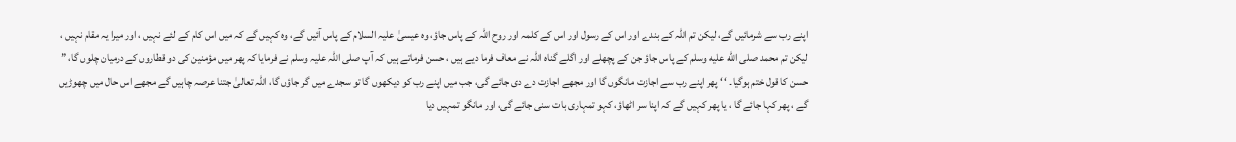اپنے رب سے شرمائیں گے، لیکن تم اللہ کے بندے اور اس کے رسول اور اس کے کلمہ اور روح اللہ کے پاس جاؤ، وہ عیسیٰ علیہ السلام کے پاس آئیں گے، وہ کہیں گے کہ میں اس کام کے لئے نہیں ، اور میرا یہ مقام نہیں ، لیکن تم محمد صلى الله عليه وسلم کے پاس جاؤ جن کے پچھلے اور اگلے گناہ اللہ نے معاف فرما دیے ہیں ، حسن فرماتے ہیں کہ آپ صلی اللہ علیہ وسلم نے فرمایا کہ پھر میں مؤمنین کی دو قطاروں کے درمیان چلوں گا، ” حسن کا قول ختم ہوگیا۔ ‘ ‘ پھر اپنے رب سے اجازت مانگوں گا اور مجھے اجازت دے دی جائے گی، جب میں اپنے رب کو دیکھوں گا تو سجدے میں گر جاؤں گا، اللہ تعالیٰ جتنا عرصہ چاہیں گے مجھے اس حال میں چھوڑیں گے ، پھر کہا جائے گا ، یا پھر کہیں گے کہ اپنا سر اٹھاؤ، کہو تمہاری بات سنی جائے گی، اور مانگو تمہیں دیا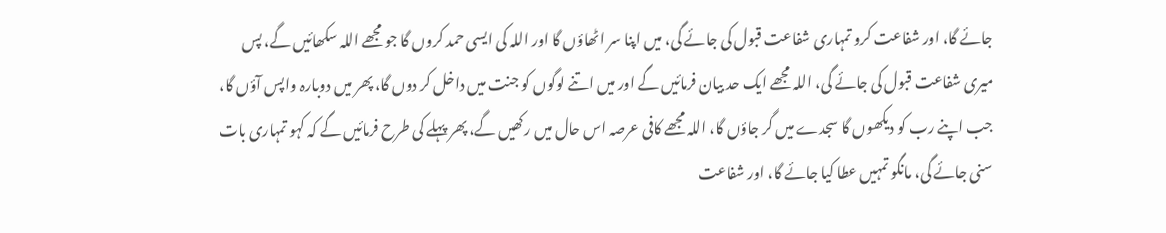جائے گا، اور شفاعت کرو تمہاری شفاعت قبول کی جائے گی، میں اپنا سر اٹھاؤں گا اور اللہ کی ایسی حمد کروں گا جو مجھے اللہ سکھائیں گے، پس میری شفاعت قبول کی جائے گی، اللہ مجھے ایک حد بیان فرمائیں گے اور میں اتنے لوگوں کو جنت میں داخل کر دوں گا، پھر میں دوبارہ واپس آؤں گا، جب اپنے رب کو دیکھوں گا سجدے میں گر جاؤں گا، اللہ مجھے کافی عرصہ اس حال میں رکھیں گے، پھر پہلے کی طرح فرمائیں گے کہ کہو تمہاری بات سنی جائے گی، مانگو تمہیں عطا کیا جائے گا، اور شفاعت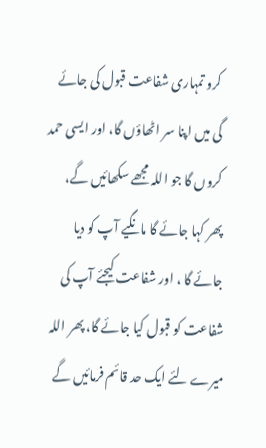کرو تمہاری شفاعت قبول کی جائے گی میں اپنا سر اٹھاؤں گا، اور ایسی حمد کروں گا جو اللہ مجھے سکھائیں گے، پھر کہا جائے گا مانگیے آپ کو دیا جائے گا ، اور شفاعت کیجئے آپ کی شفاعت کو قبول کیا جائے گا، پھر اللہ میرے لئے ایک حد قائم فرمائیں گے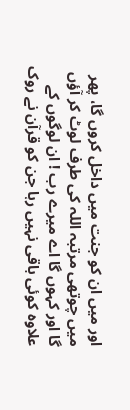اور میں ان کو جنت میں داخل کروں گا، پھر میں چوتھی مرتبہ اللہ کی طرف لوٹ کر آؤں گا اور کہوں گا اے میرے رب ! ان لوگوں کے علاوہ کوئی باقی نہیں رہا جن کو قرآن نے روک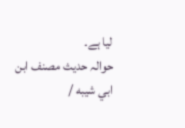لیا ہے۔
حوالہ حدیث مصنف ابن ابي شيبه /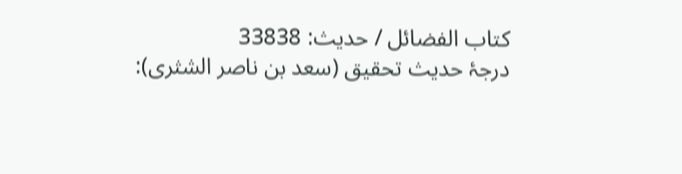كتاب الفضائل / حدیث: 33838
درجۂ حدیث تحقیق (سعد بن ناصر الشثری):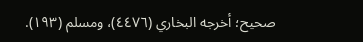صحيح؛ أخرجه البخاري (٤٤٧٦)، ومسلم (١٩٣).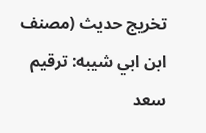تخریج حدیث (مصنف ابن ابي شيبه: ترقيم سعد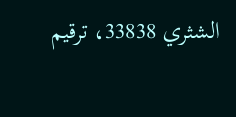الشثري 33838، ترقيم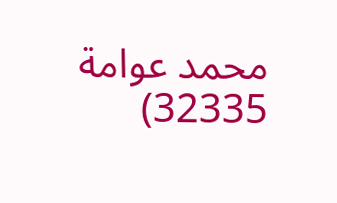محمد عوامة 32335)